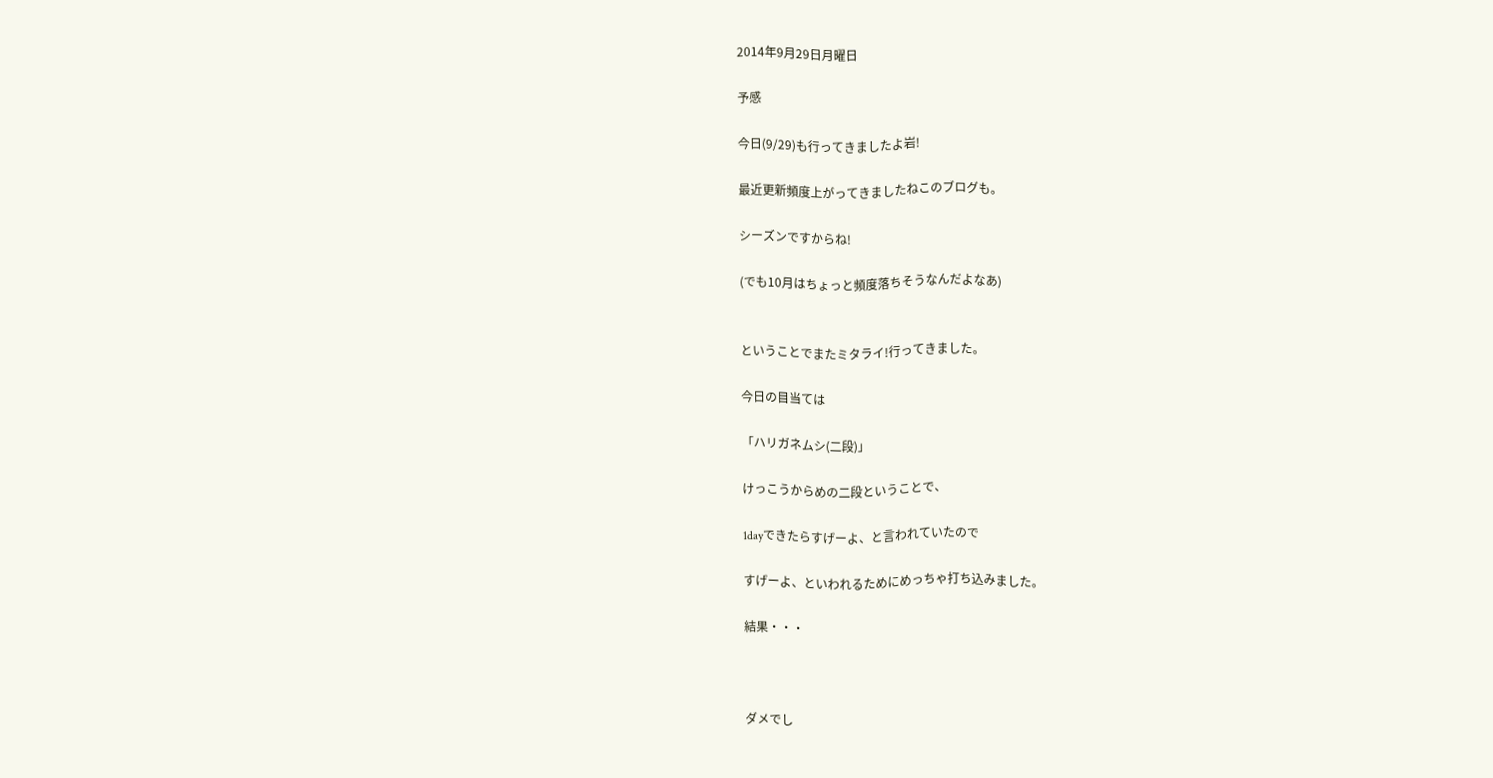2014年9月29日月曜日

予感

今日(9/29)も行ってきましたよ岩!

最近更新頻度上がってきましたねこのブログも。

シーズンですからね!

(でも10月はちょっと頻度落ちそうなんだよなあ)


ということでまたミタライ!行ってきました。

今日の目当ては

「ハリガネムシ(二段)」

けっこうからめの二段ということで、

1dayできたらすげーよ、と言われていたので

すげーよ、といわれるためにめっちゃ打ち込みました。

結果・・・



ダメでし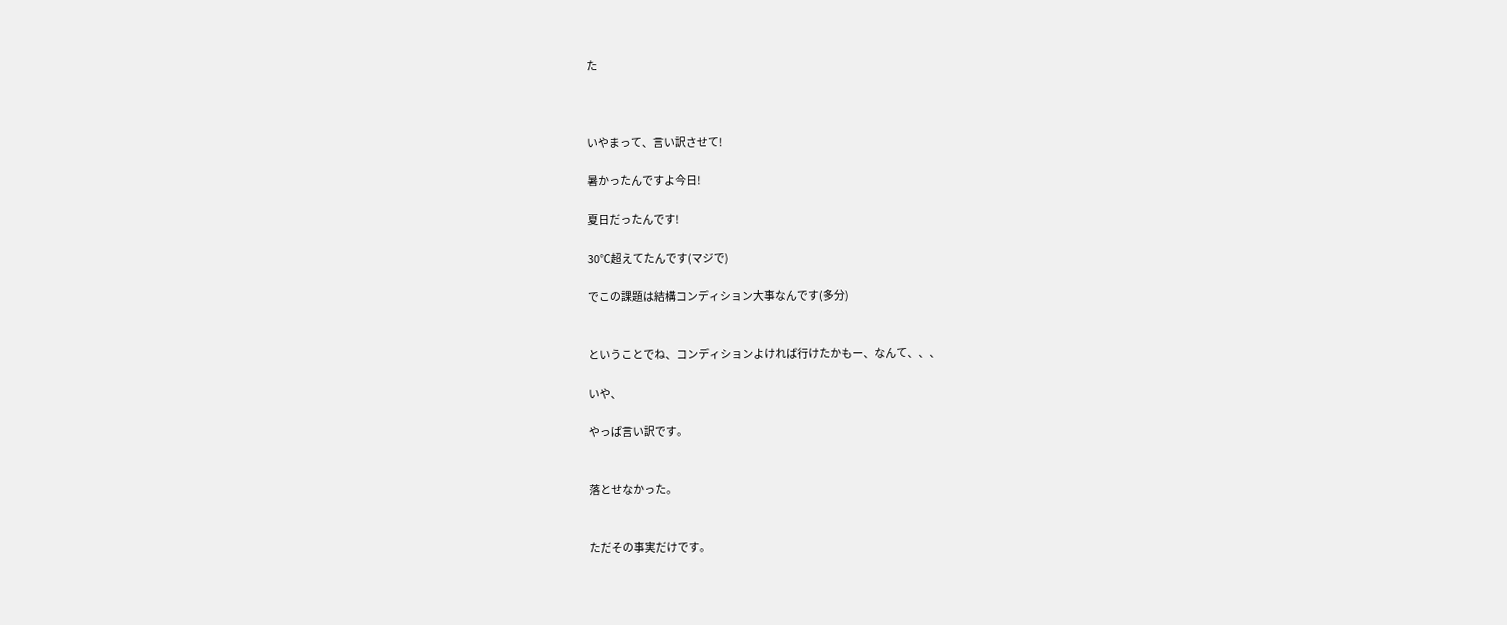た



いやまって、言い訳させて!

暑かったんですよ今日!

夏日だったんです!

30℃超えてたんです(マジで)

でこの課題は結構コンディション大事なんです(多分)


ということでね、コンディションよければ行けたかもー、なんて、、、

いや、

やっぱ言い訳です。


落とせなかった。


ただその事実だけです。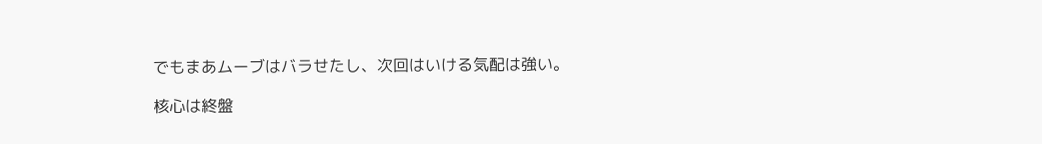でもまあムーブはバラせたし、次回はいける気配は強い。

核心は終盤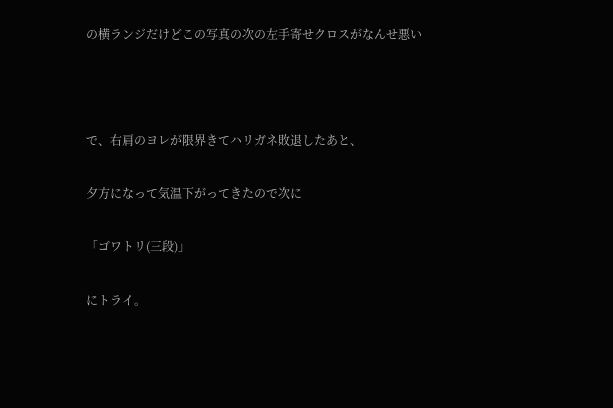の横ランジだけどこの写真の次の左手寄せクロスがなんせ悪い



で、右肩のヨレが限界きてハリガネ敗退したあと、

夕方になって気温下がってきたので次に

「ゴワトリ(三段)」

にトライ。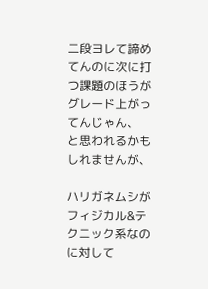二段ヨレて諦めてんのに次に打つ課題のほうがグレード上がってんじゃん、
と思われるかもしれませんが、

ハリガネムシがフィジカル&テクニック系なのに対して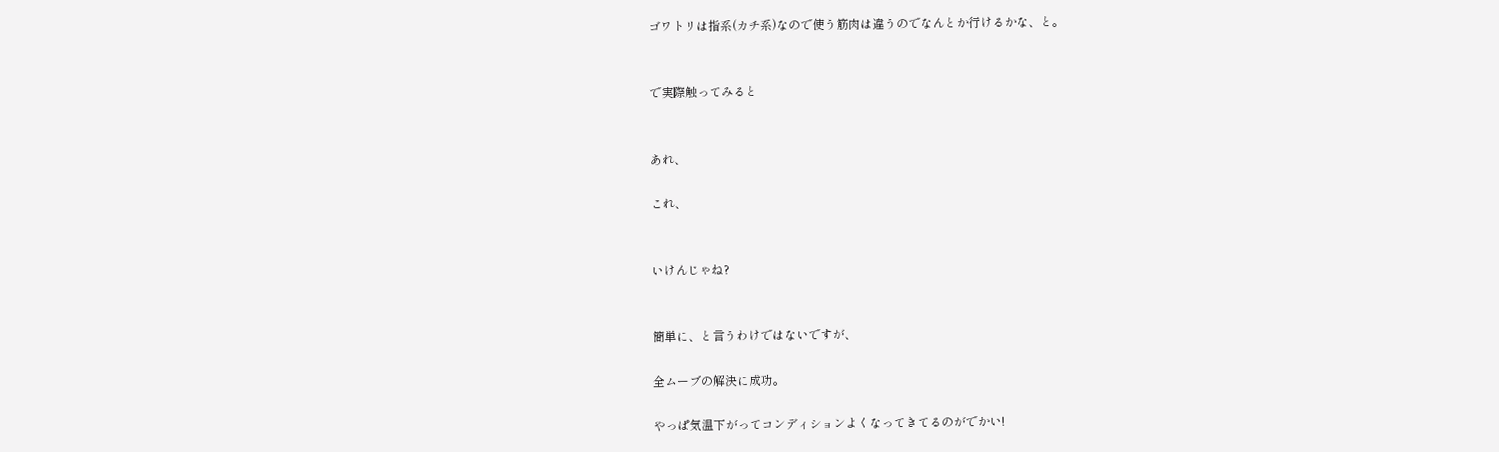ゴワトリは指系(カチ系)なので使う筋肉は違うのでなんとか行けるかな、と。


で実際触ってみると


あれ、

これ、


いけんじゃね?


簡単に、と言うわけではないですが、

全ムーブの解決に成功。

やっぱ気温下がってコンディションよくなってきてるのがでかい!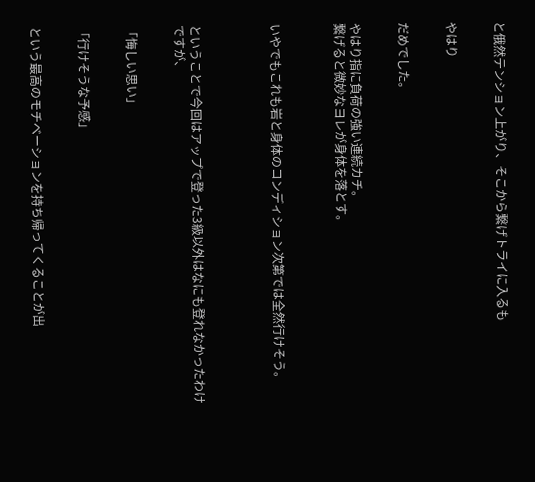と俄然テンション上がり、そこから繋げトライに入るも


やはり


だめでした。


やはり指に負荷の強い連続カチ。
繋げると微妙なヨレが身体を落とす。



いやでもこれも岩と身体のコンディション次第では全然行けそう。




ということで今回はアップで登った3級以外はなにも登れなかったわけですが、


「悔しい思い」


「行けそうな予感」


という最高のモチベーションを持ち帰ってくることが出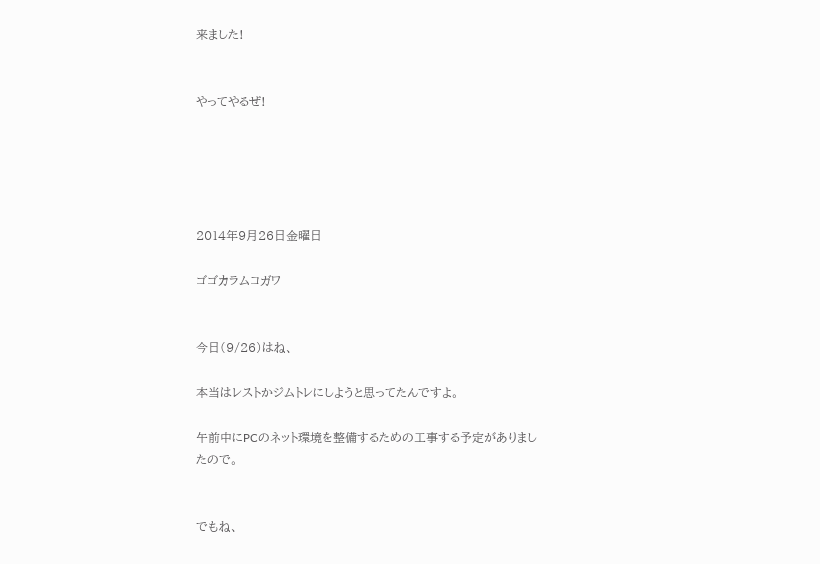来ました!


やってやるぜ!





2014年9月26日金曜日

ゴゴカラムコガワ


今日(9/26)はね、

本当はレストかジムトレにしようと思ってたんですよ。

午前中にPCのネット環境を整備するための工事する予定がありましたので。


でもね、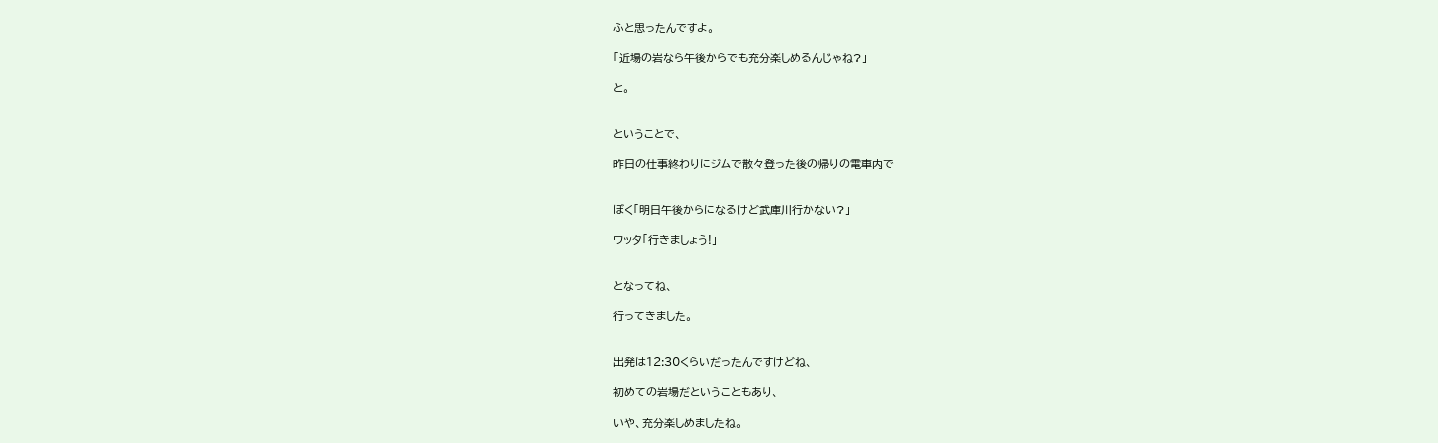ふと思ったんですよ。

「近場の岩なら午後からでも充分楽しめるんじゃね?」

と。


ということで、

昨日の仕事終わりにジムで散々登った後の帰りの電車内で


ぼく「明日午後からになるけど武庫川行かない?」

ワッタ「行きましょう!」


となってね、

行ってきました。


出発は12:30くらいだったんですけどね、

初めての岩場だということもあり、

いや、充分楽しめましたね。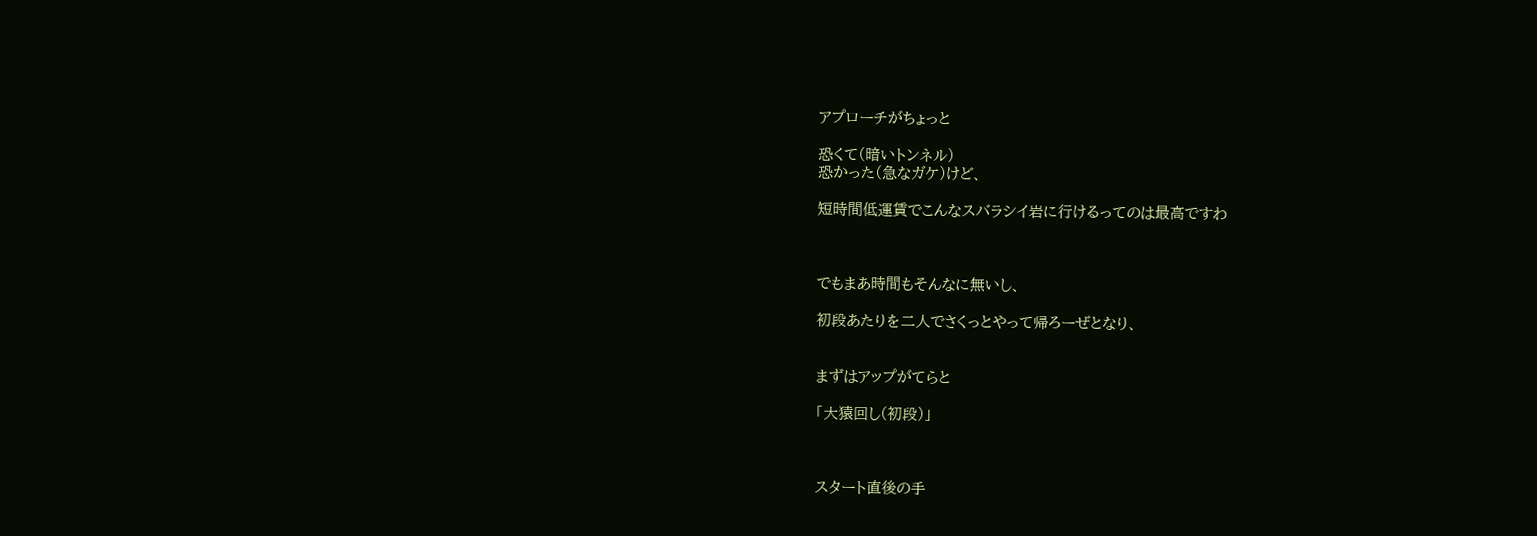アプローチがちょっと

恐くて(暗いトンネル)
恐かった(急なガケ)けど、

短時間低運賃でこんなスバラシイ岩に行けるってのは最高ですわ



でもまあ時間もそんなに無いし、

初段あたりを二人でさくっとやって帰ろーぜとなり、


まずはアップがてらと

「大猿回し(初段)」



スタート直後の手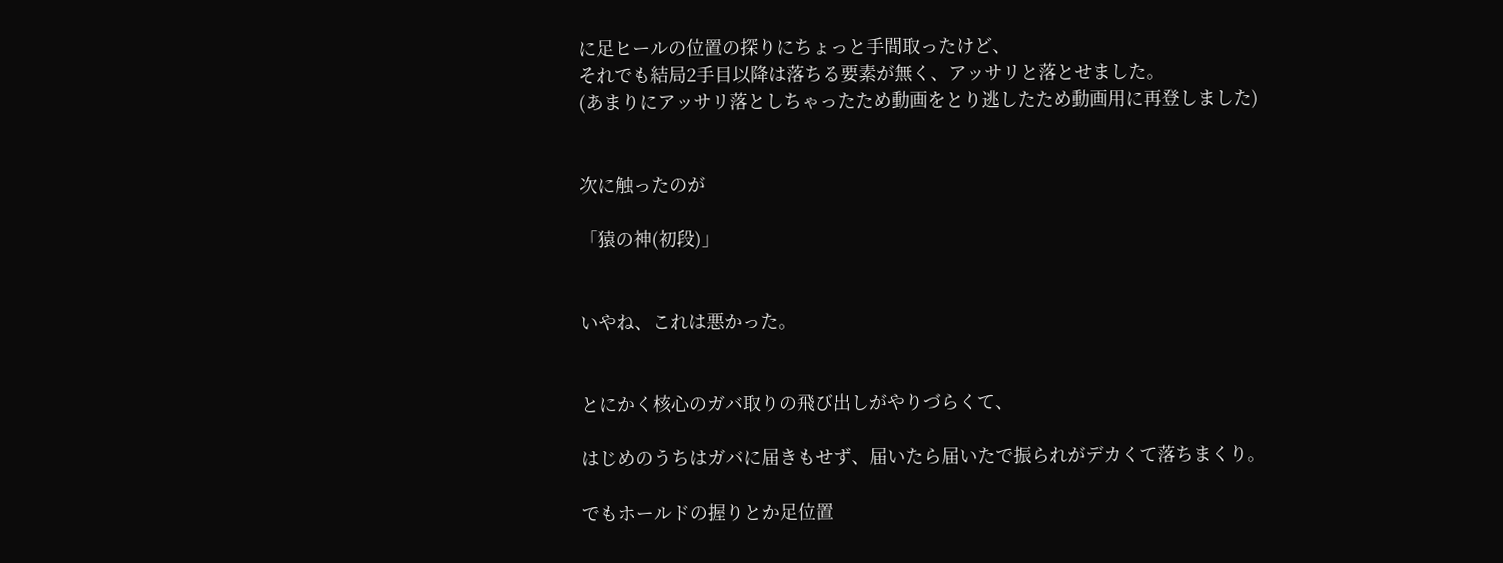に足ヒールの位置の探りにちょっと手間取ったけど、
それでも結局2手目以降は落ちる要素が無く、アッサリと落とせました。
(あまりにアッサリ落としちゃったため動画をとり逃したため動画用に再登しました)


次に触ったのが

「猿の神(初段)」


いやね、これは悪かった。


とにかく核心のガバ取りの飛び出しがやりづらくて、

はじめのうちはガバに届きもせず、届いたら届いたで振られがデカくて落ちまくり。

でもホールドの握りとか足位置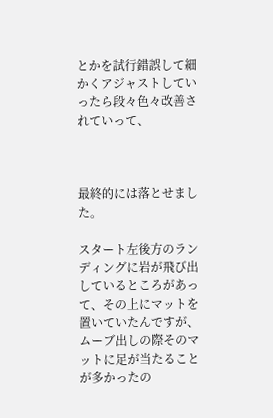とかを試行錯誤して細かくアジャストしていったら段々色々改善されていって、



最終的には落とせました。

スタート左後方のランディングに岩が飛び出しているところがあって、その上にマットを置いていたんですが、ムーブ出しの際そのマットに足が当たることが多かったの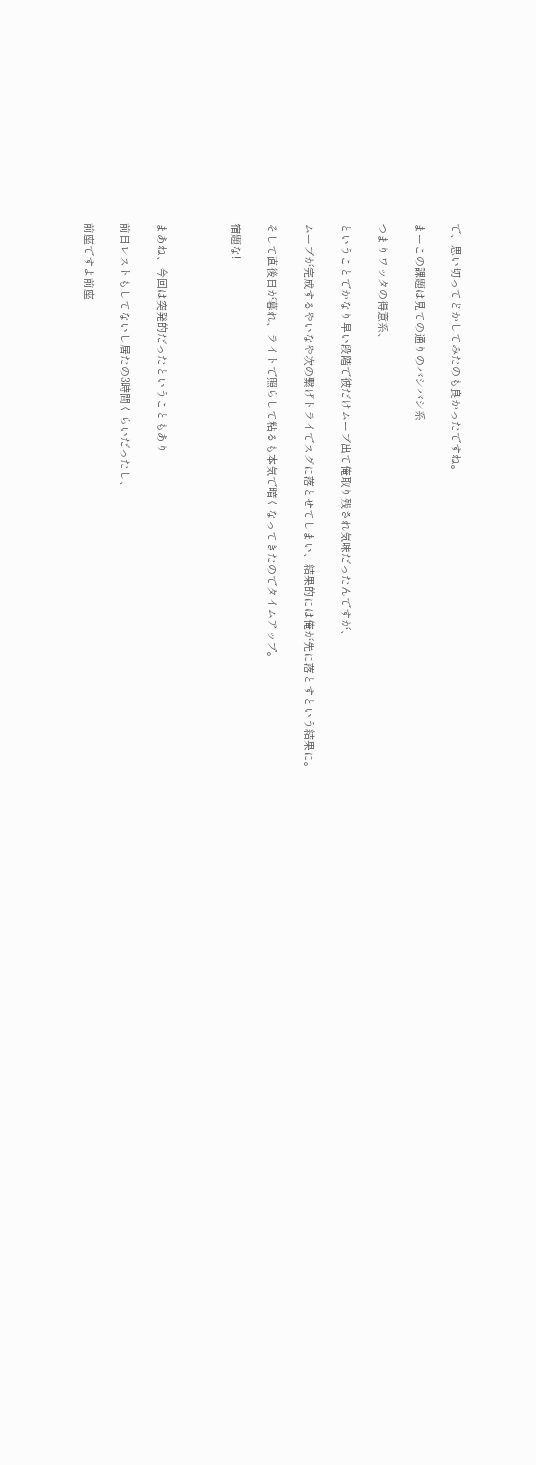で、思い切ってどかしてみたのも良かったですね。

まーこの課題は見ての通りのバシバシ系

つまりワッタの得意系、

ということでかなり早い段階で彼だけムーブ出て俺取り残され気味だったんですが、

ムーブが完成するやいなや次の繋げトライでスグに落とせてしまい、結果的には俺が先に落とすという結果に。

そして直後日が暮れ、ライトで照らして粘るも本気で暗くなってきたのでタイムアップ。

宿題な!



まあね、今回は突発的だったということもあり

前日レストもしてないし居たの3時間くらいだったし、

前座ですよ前座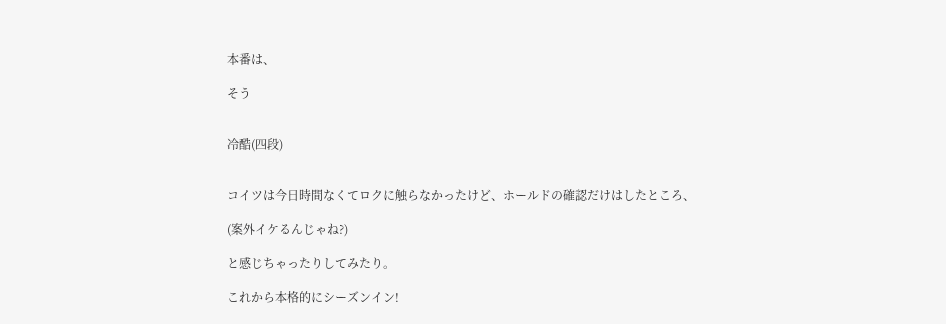本番は、

そう


冷酷(四段)


コイツは今日時間なくてロクに触らなかったけど、ホールドの確認だけはしたところ、

(案外イケるんじゃね?)

と感じちゃったりしてみたり。

これから本格的にシーズンイン!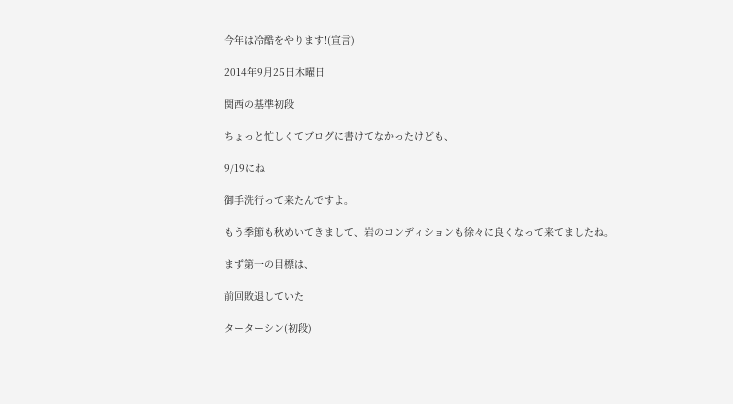今年は冷酷をやります!(宣言)

2014年9月25日木曜日

関西の基準初段

ちょっと忙しくてブログに書けてなかったけども、

9/19にね

御手洗行って来たんですよ。

もう季節も秋めいてきまして、岩のコンディションも徐々に良くなって来てましたね。

まず第一の目標は、

前回敗退していた

ターターシン(初段)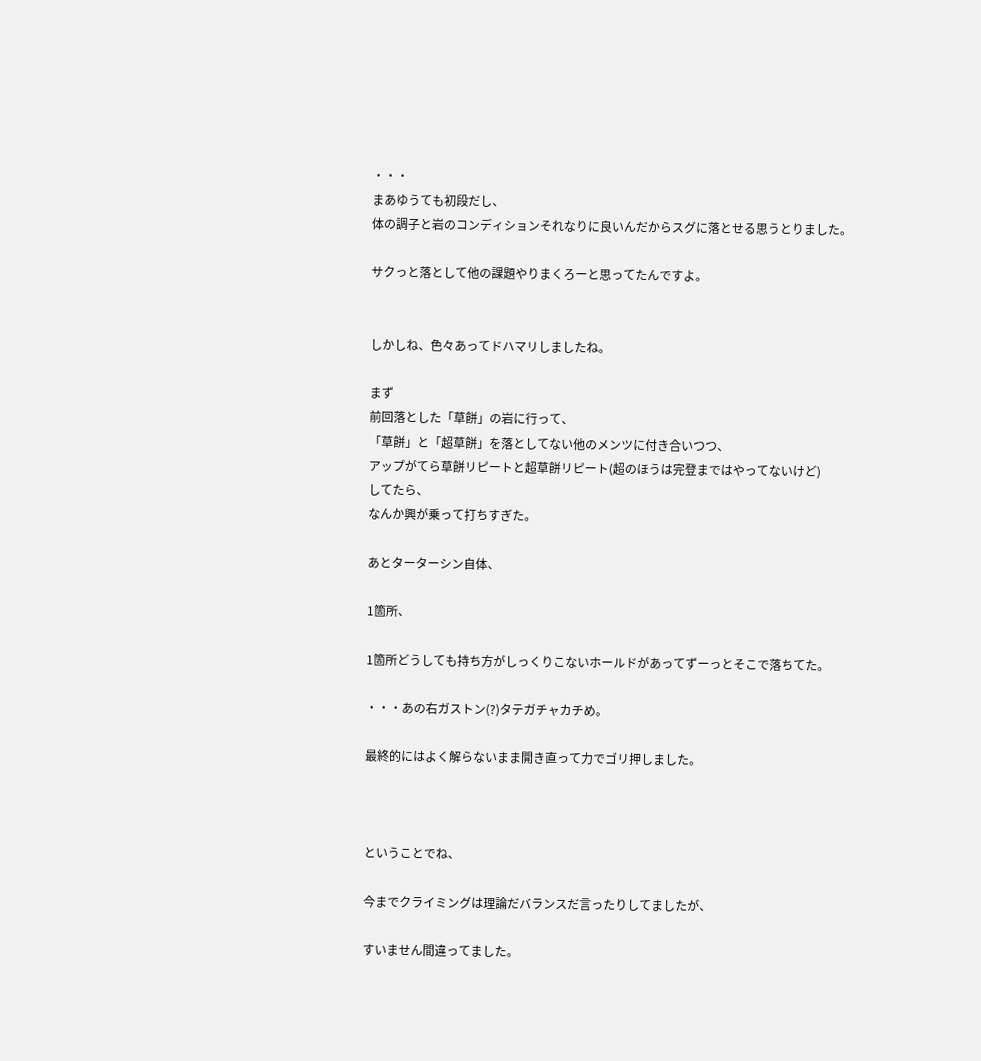・・・
まあゆうても初段だし、
体の調子と岩のコンディションそれなりに良いんだからスグに落とせる思うとりました。

サクっと落として他の課題やりまくろーと思ってたんですよ。


しかしね、色々あってドハマリしましたね。

まず
前回落とした「草餅」の岩に行って、
「草餅」と「超草餅」を落としてない他のメンツに付き合いつつ、
アップがてら草餅リピートと超草餅リピート(超のほうは完登まではやってないけど)
してたら、
なんか興が乗って打ちすぎた。

あとターターシン自体、

1箇所、

1箇所どうしても持ち方がしっくりこないホールドがあってずーっとそこで落ちてた。

・・・あの右ガストン(?)タテガチャカチめ。

最終的にはよく解らないまま開き直って力でゴリ押しました。



ということでね、

今までクライミングは理論だバランスだ言ったりしてましたが、

すいません間違ってました。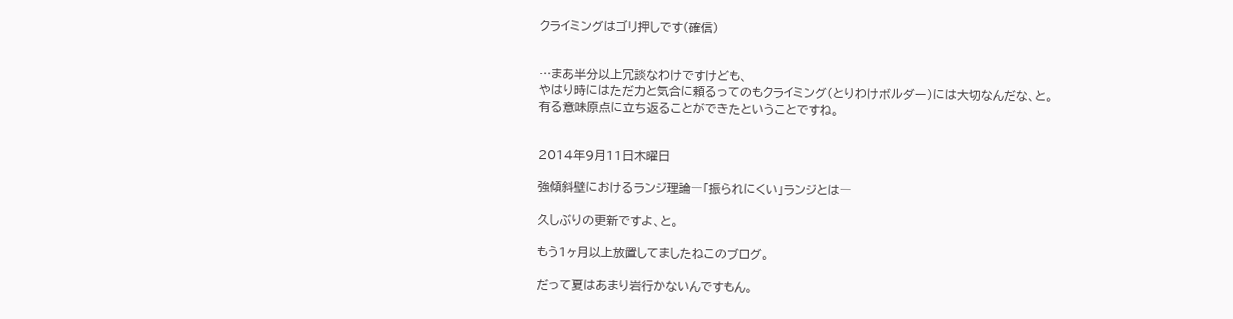クライミングはゴリ押しです(確信)


…まあ半分以上冗談なわけですけども、
やはり時にはただ力と気合に頼るってのもクライミング(とりわけボルダー)には大切なんだな、と。
有る意味原点に立ち返ることができたということですね。


2014年9月11日木曜日

強傾斜壁におけるランジ理論―「振られにくい」ランジとは―

久しぶりの更新ですよ、と。

もう1ヶ月以上放置してましたねこのブログ。

だって夏はあまり岩行かないんですもん。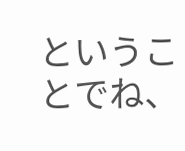ということでね、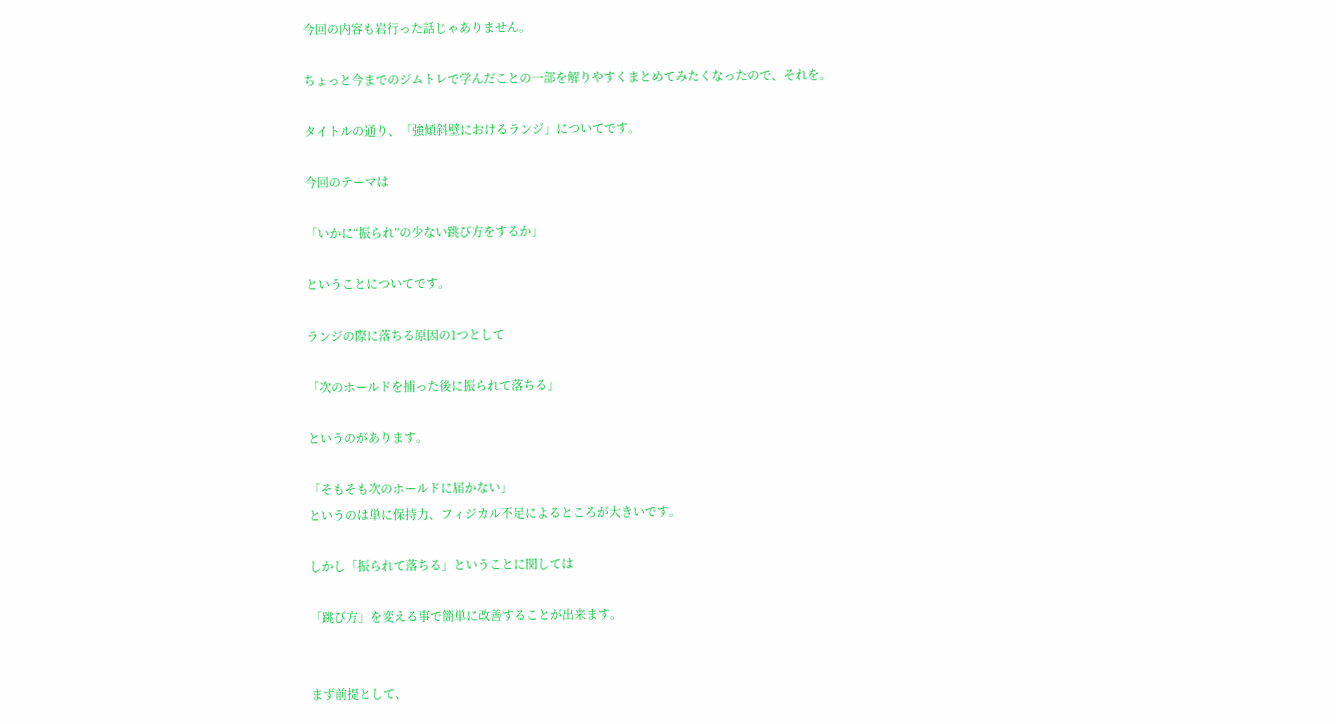今回の内容も岩行った話じゃありません。

ちょっと今までのジムトレで学んだことの一部を解りやすくまとめてみたくなったので、それを。

タイトルの通り、「強傾斜壁におけるランジ」についてです。

今回のテーマは

「いかに“振られ”の少ない跳び方をするか」

ということについてです。

ランジの際に落ちる原因の1つとして

「次のホールドを捕った後に振られて落ちる」

というのがあります。

「そもそも次のホールドに届かない」
というのは単に保持力、フィジカル不足によるところが大きいです。

しかし「振られて落ちる」ということに関しては

「跳び方」を変える事で簡単に改善することが出来ます。


まず前提として、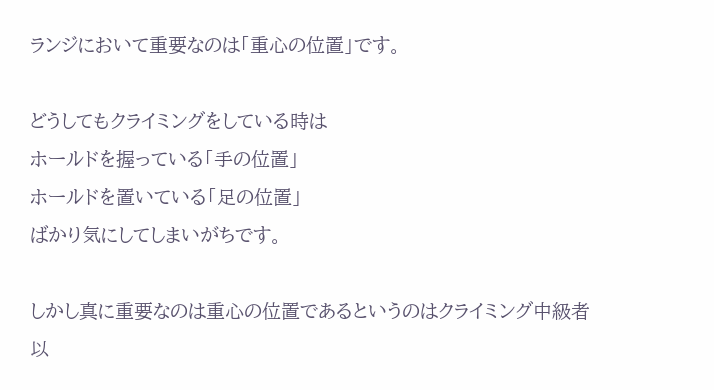ランジにおいて重要なのは「重心の位置」です。

どうしてもクライミングをしている時は
ホールドを握っている「手の位置」
ホールドを置いている「足の位置」
ばかり気にしてしまいがちです。

しかし真に重要なのは重心の位置であるというのはクライミング中級者以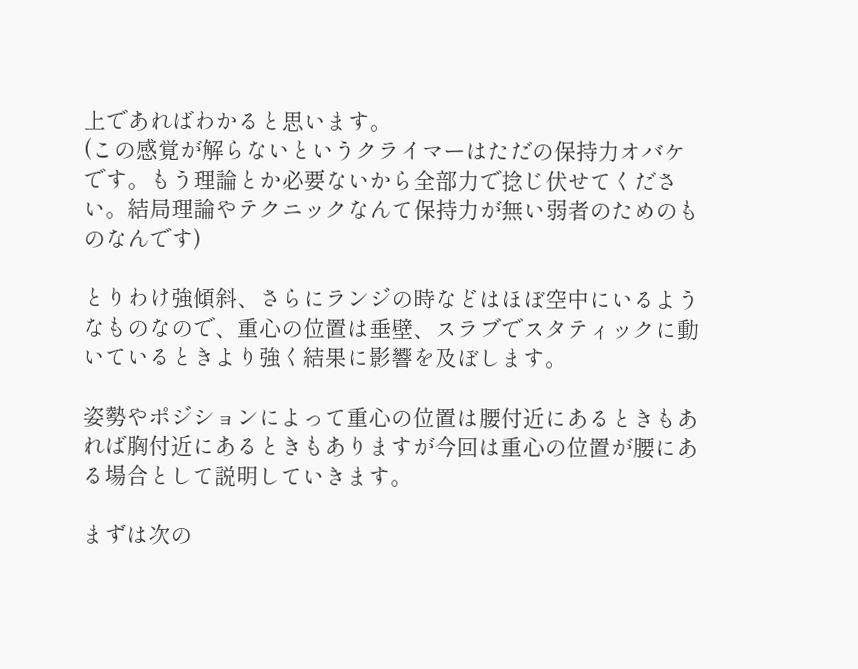上であればわかると思います。
(この感覚が解らないというクライマーはただの保持力オバケです。もう理論とか必要ないから全部力で捻じ伏せてください。結局理論やテクニックなんて保持力が無い弱者のためのものなんです)

とりわけ強傾斜、さらにランジの時などはほぼ空中にいるようなものなので、重心の位置は垂壁、スラブでスタティックに動いているときより強く結果に影響を及ぼします。

姿勢やポジションによって重心の位置は腰付近にあるときもあれば胸付近にあるときもありますが今回は重心の位置が腰にある場合として説明していきます。

まずは次の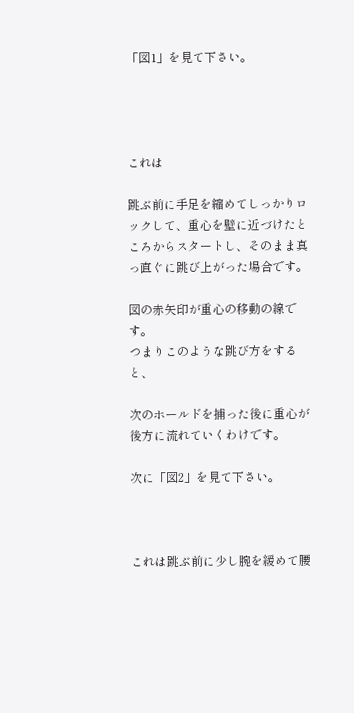「図1」を見て下さい。




これは

跳ぶ前に手足を縮めてしっかりロックして、重心を壁に近づけたところからスタートし、そのまま真っ直ぐに跳び上がった場合です。

図の赤矢印が重心の移動の線です。
つまりこのような跳び方をすると、

次のホールドを捕った後に重心が後方に流れていくわけです。

次に「図2」を見て下さい。



これは跳ぶ前に少し腕を緩めて腰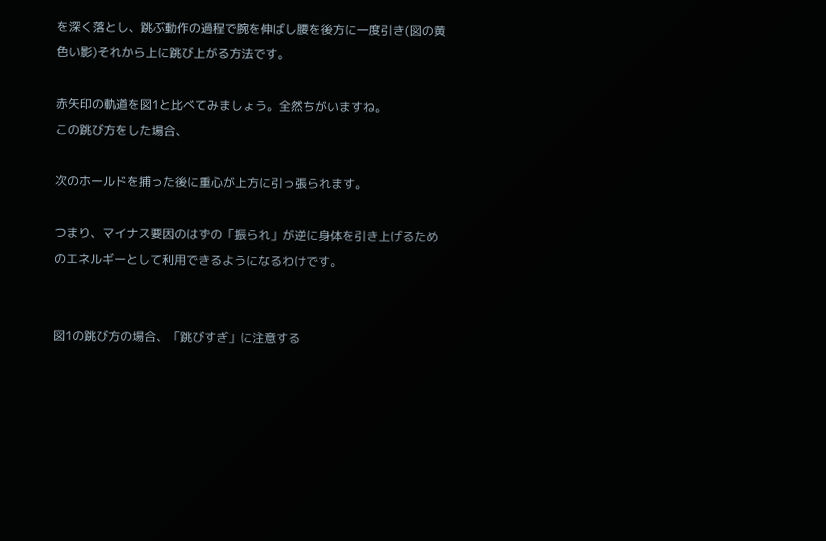を深く落とし、跳ぶ動作の過程で腕を伸ばし腰を後方に一度引き(図の黄色い影)それから上に跳び上がる方法です。

赤矢印の軌道を図1と比べてみましょう。全然ちがいますね。
この跳び方をした場合、

次のホールドを捕った後に重心が上方に引っ張られます。

つまり、マイナス要因のはずの「振られ」が逆に身体を引き上げるためのエネルギーとして利用できるようになるわけです。


図1の跳び方の場合、「跳びすぎ」に注意する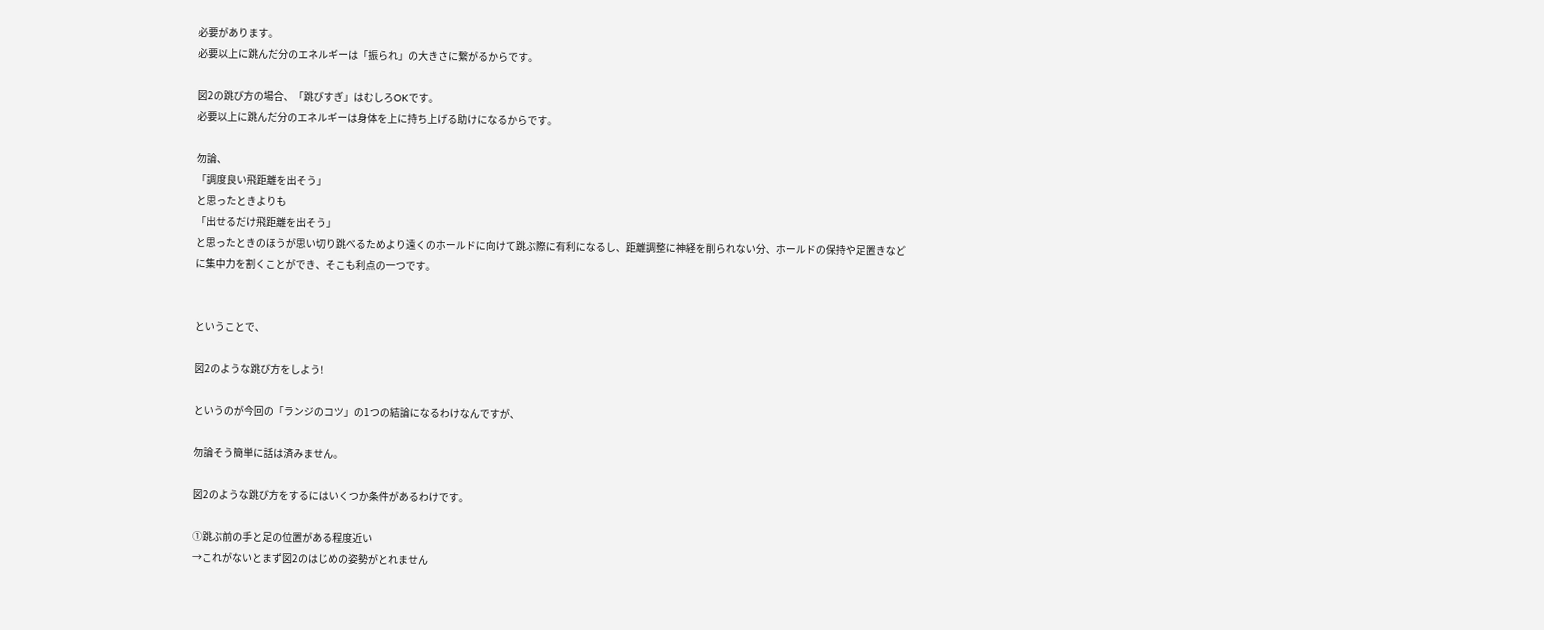必要があります。
必要以上に跳んだ分のエネルギーは「振られ」の大きさに繋がるからです。

図2の跳び方の場合、「跳びすぎ」はむしろOKです。
必要以上に跳んだ分のエネルギーは身体を上に持ち上げる助けになるからです。

勿論、
「調度良い飛距離を出そう」
と思ったときよりも
「出せるだけ飛距離を出そう」
と思ったときのほうが思い切り跳べるためより遠くのホールドに向けて跳ぶ際に有利になるし、距離調整に神経を削られない分、ホールドの保持や足置きなどに集中力を割くことができ、そこも利点の一つです。


ということで、

図2のような跳び方をしよう!

というのが今回の「ランジのコツ」の1つの結論になるわけなんですが、

勿論そう簡単に話は済みません。

図2のような跳び方をするにはいくつか条件があるわけです。

①跳ぶ前の手と足の位置がある程度近い
→これがないとまず図2のはじめの姿勢がとれません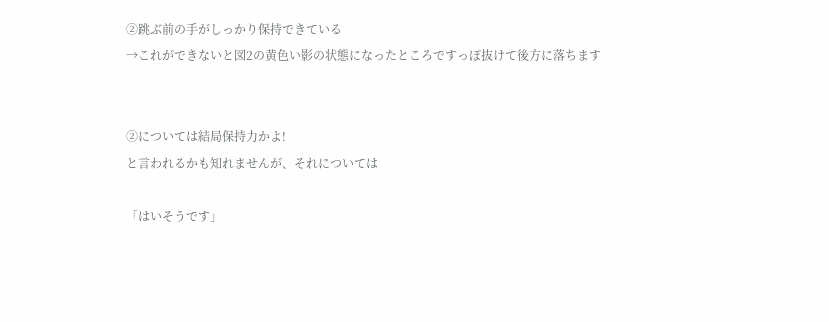②跳ぶ前の手がしっかり保持できている
→これができないと図2の黄色い影の状態になったところですっぽ抜けて後方に落ちます


②については結局保持力かよ!
と言われるかも知れませんが、それについては

「はいそうです」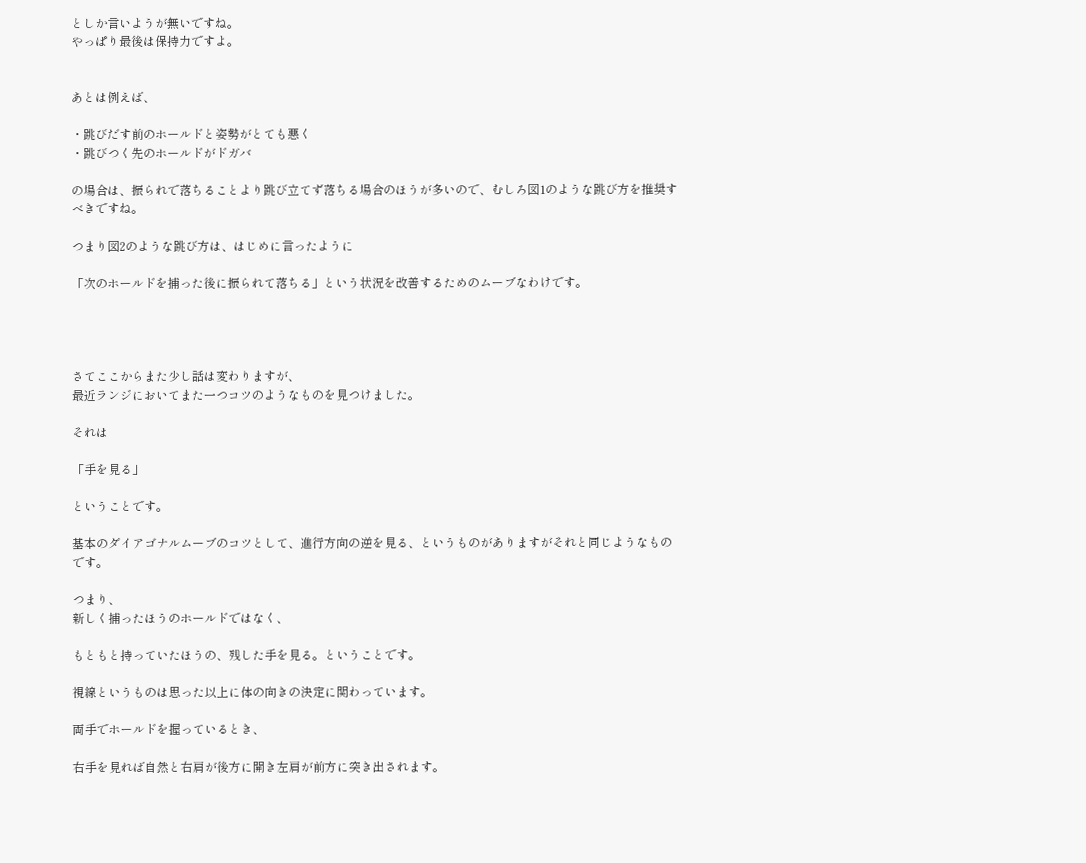としか言いようが無いですね。
やっぱり最後は保持力ですよ。


あとは例えば、

・跳びだす前のホールドと姿勢がとても悪く
・跳びつく先のホールドがドガバ

の場合は、振られで落ちることより跳び立てず落ちる場合のほうが多いので、むしろ図1のような跳び方を推奨すべきですね。

つまり図2のような跳び方は、はじめに言ったように

「次のホールドを捕った後に振られて落ちる」という状況を改善するためのムーブなわけです。




さてここからまた少し話は変わりますが、
最近ランジにおいてまた一つコツのようなものを見つけました。

それは

「手を見る」

ということです。

基本のダイアゴナルムーブのコツとして、進行方向の逆を見る、というものがありますがそれと同じようなものです。

つまり、
新しく捕ったほうのホールドではなく、

もともと持っていたほうの、残した手を見る。ということです。

視線というものは思った以上に体の向きの決定に関わっています。

両手でホールドを握っているとき、

右手を見れば自然と右肩が後方に開き左肩が前方に突き出されます。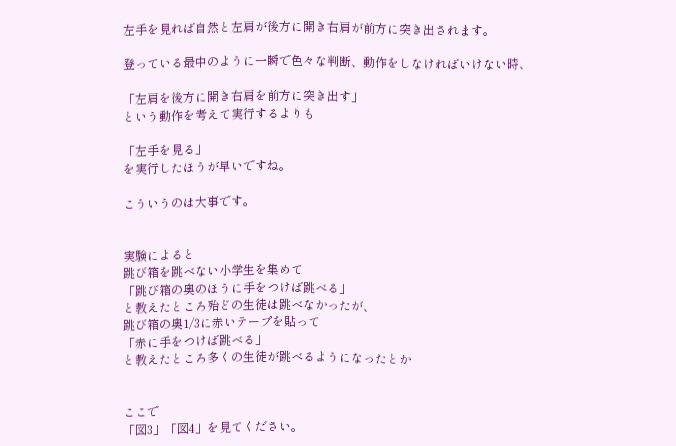左手を見れば自然と左肩が後方に開き右肩が前方に突き出されます。

登っている最中のように一瞬で色々な判断、動作をしなければいけない時、

「左肩を後方に開き右肩を前方に突き出す」
という動作を考えて実行するよりも

「左手を見る」
を実行したほうが早いですね。

こういうのは大事です。


実験によると
跳び箱を跳べない小学生を集めて
「跳び箱の奥のほうに手をつけば跳べる」
と教えたところ殆どの生徒は跳べなかったが、
跳び箱の奥1/3に赤いテープを貼って
「赤に手をつけば跳べる」
と教えたところ多くの生徒が跳べるようになったとか


ここで
「図3」「図4」を見てください。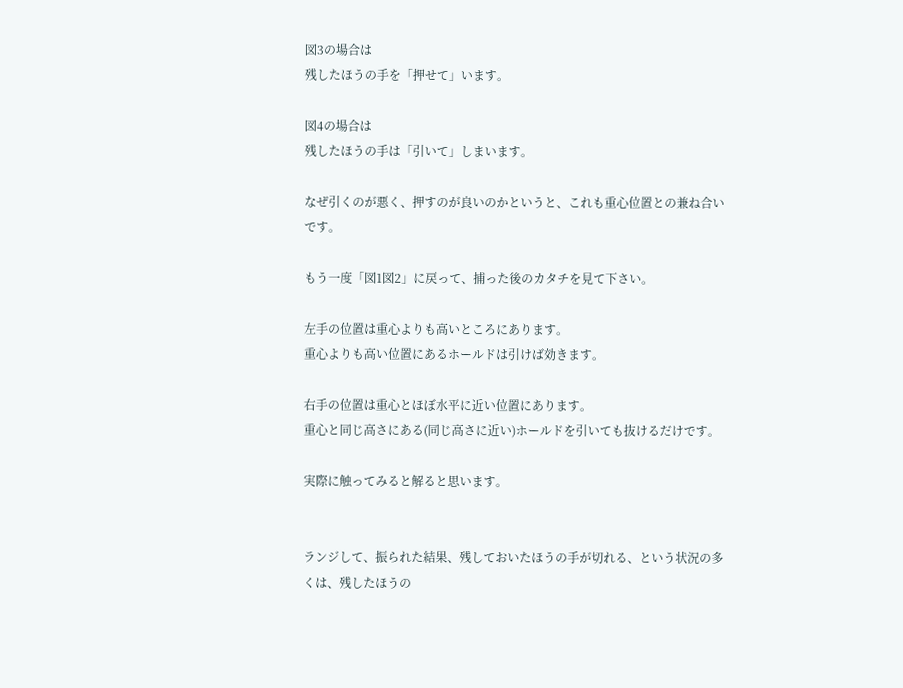図3の場合は
残したほうの手を「押せて」います。

図4の場合は
残したほうの手は「引いて」しまいます。

なぜ引くのが悪く、押すのが良いのかというと、これも重心位置との兼ね合いです。

もう一度「図1図2」に戻って、捕った後のカタチを見て下さい。

左手の位置は重心よりも高いところにあります。
重心よりも高い位置にあるホールドは引けば効きます。

右手の位置は重心とほぼ水平に近い位置にあります。
重心と同じ高さにある(同じ高さに近い)ホールドを引いても抜けるだけです。

実際に触ってみると解ると思います。


ランジして、振られた結果、残しておいたほうの手が切れる、という状況の多くは、残したほうの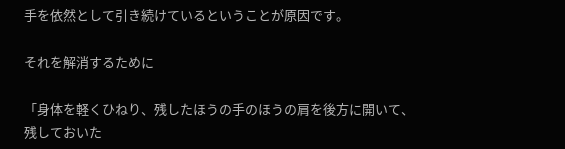手を依然として引き続けているということが原因です。

それを解消するために

「身体を軽くひねり、残したほうの手のほうの肩を後方に開いて、残しておいた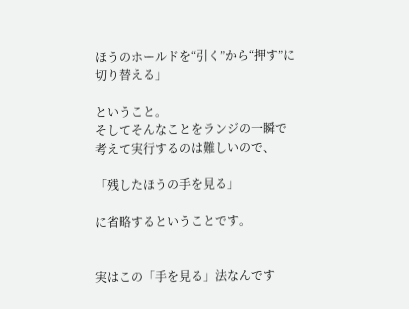ほうのホールドを“引く”から“押す”に切り替える」

ということ。
そしてそんなことをランジの一瞬で考えて実行するのは難しいので、

「残したほうの手を見る」

に省略するということです。


実はこの「手を見る」法なんです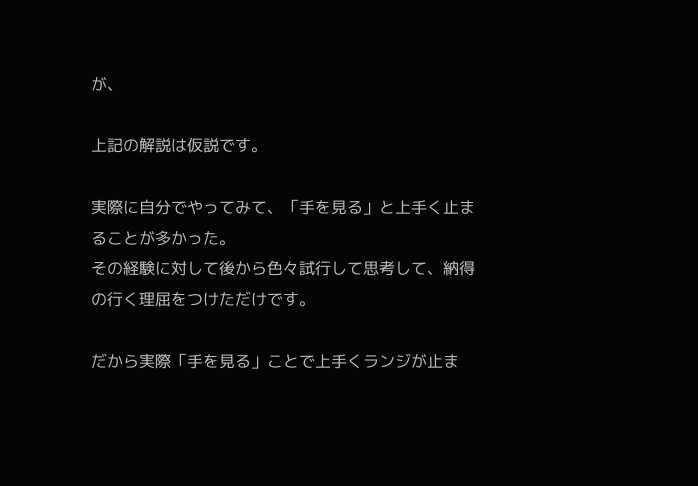が、

上記の解説は仮説です。

実際に自分でやってみて、「手を見る」と上手く止まることが多かった。
その経験に対して後から色々試行して思考して、納得の行く理屈をつけただけです。

だから実際「手を見る」ことで上手くランジが止ま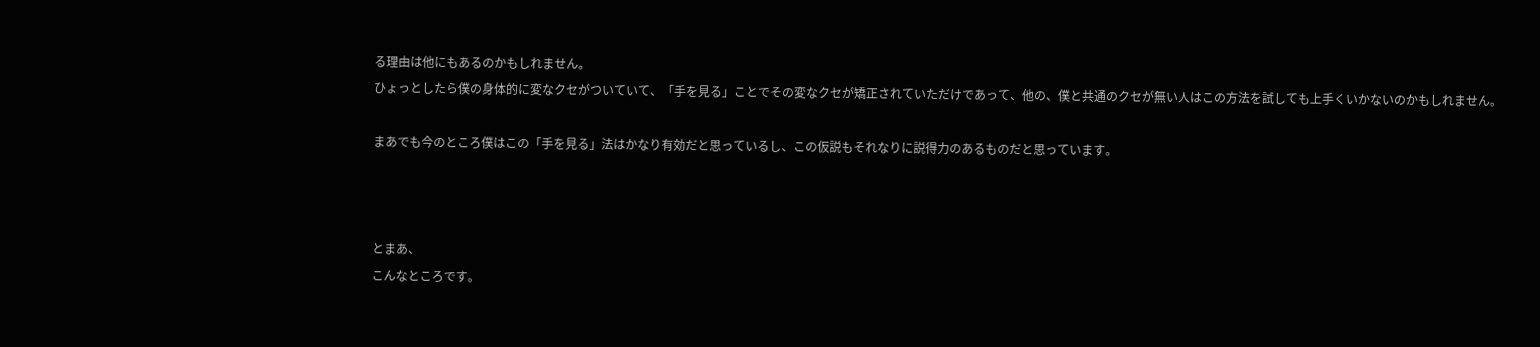る理由は他にもあるのかもしれません。
ひょっとしたら僕の身体的に変なクセがついていて、「手を見る」ことでその変なクセが矯正されていただけであって、他の、僕と共通のクセが無い人はこの方法を試しても上手くいかないのかもしれません。

まあでも今のところ僕はこの「手を見る」法はかなり有効だと思っているし、この仮説もそれなりに説得力のあるものだと思っています。



とまあ、
こんなところです。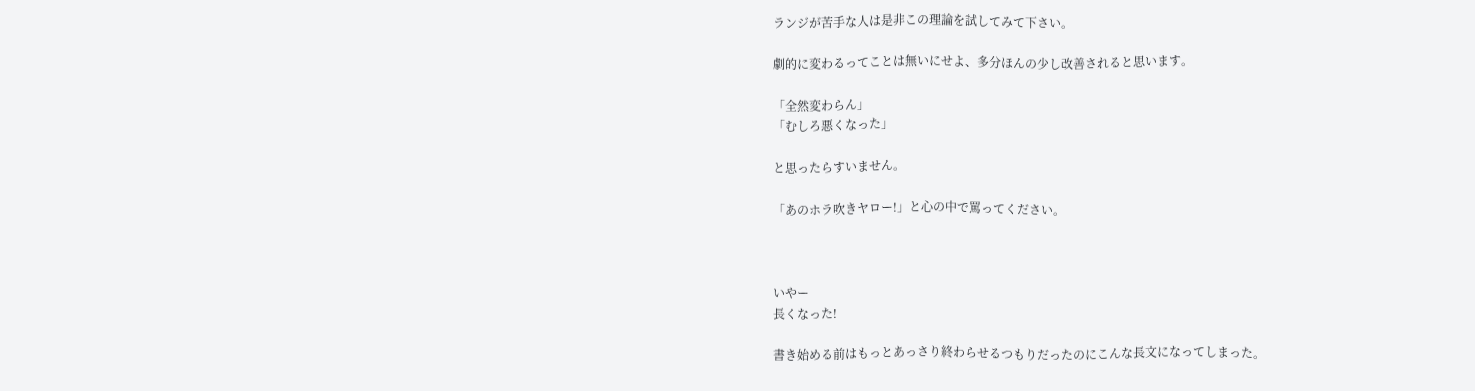ランジが苦手な人は是非この理論を試してみて下さい。

劇的に変わるってことは無いにせよ、多分ほんの少し改善されると思います。

「全然変わらん」
「むしろ悪くなった」

と思ったらすいません。

「あのホラ吹きヤロー!」と心の中で罵ってください。



いやー
長くなった!

書き始める前はもっとあっさり終わらせるつもりだったのにこんな長文になってしまった。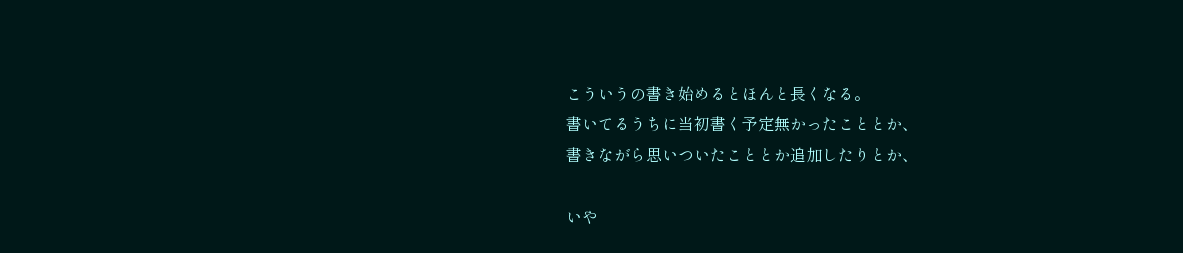こういうの書き始めるとほんと長くなる。
書いてるうちに当初書く予定無かったこととか、
書きながら思いついたこととか追加したりとか、

いや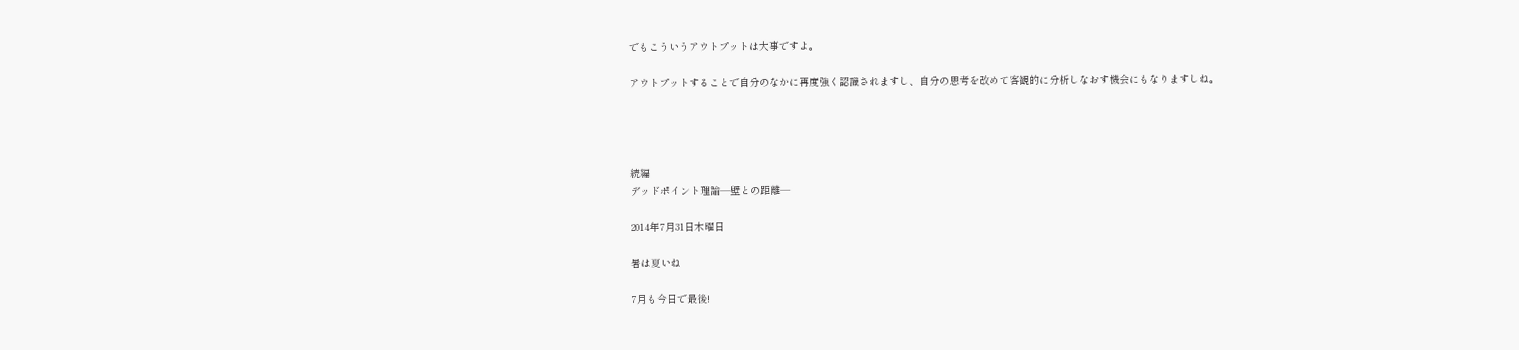でもこういうアウトプットは大事ですよ。

アウトプットすることで自分のなかに再度強く認識されますし、自分の思考を改めて客観的に分析しなおす機会にもなりますしね。




続編
デッドポイント理論―壁との距離―

2014年7月31日木曜日

暑は夏いね

7月も今日で最後!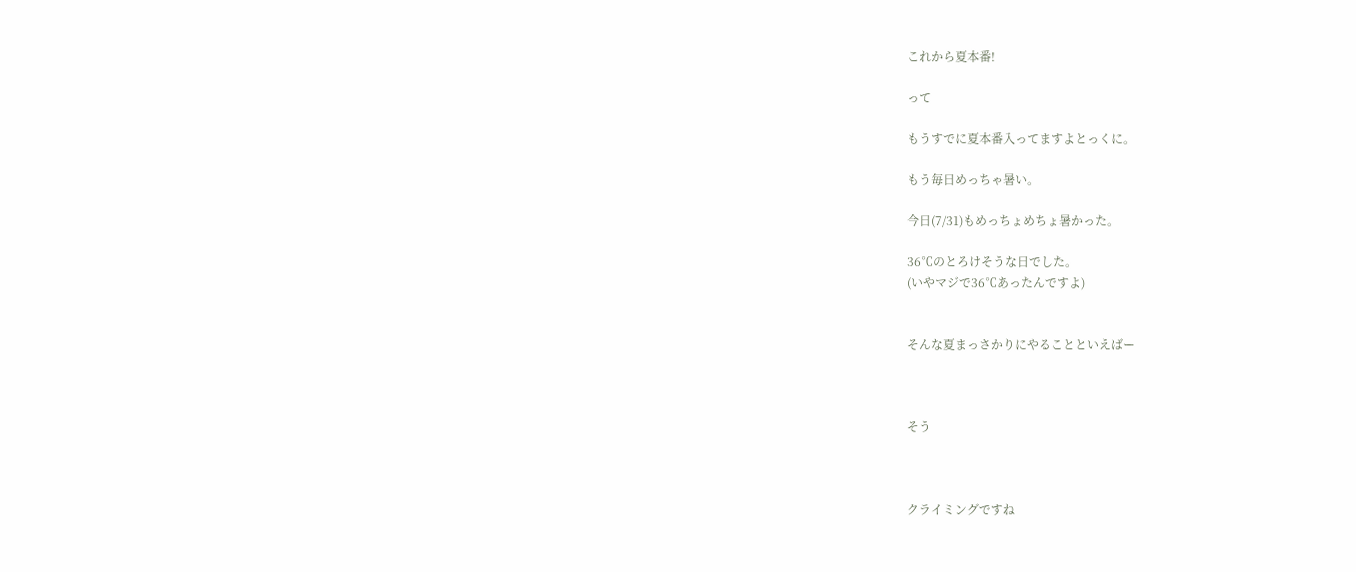これから夏本番!

って

もうすでに夏本番入ってますよとっくに。

もう毎日めっちゃ暑い。

今日(7/31)もめっちょめちょ暑かった。

36℃のとろけそうな日でした。
(いやマジで36℃あったんですよ)


そんな夏まっさかりにやることといえばー



そう



クライミングですね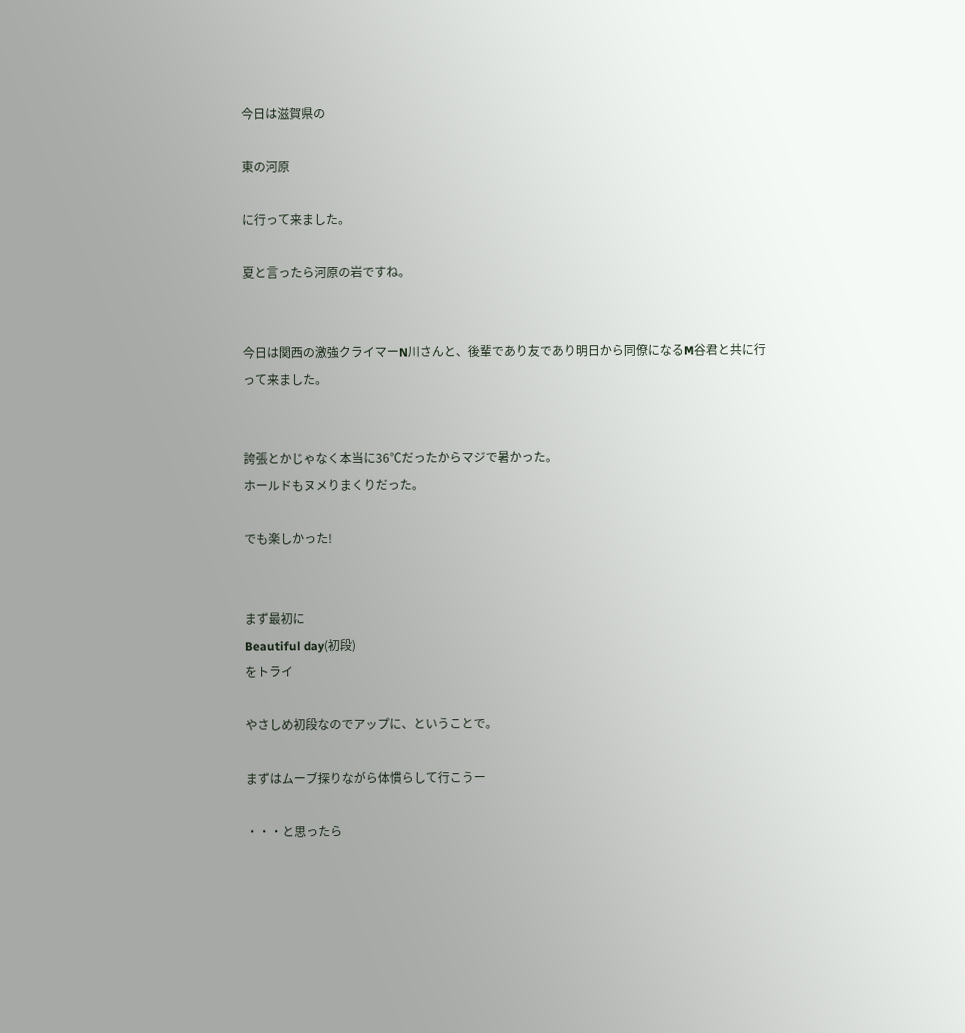今日は滋賀県の

東の河原

に行って来ました。

夏と言ったら河原の岩ですね。


今日は関西の激強クライマーN川さんと、後輩であり友であり明日から同僚になるM谷君と共に行って来ました。


誇張とかじゃなく本当に36℃だったからマジで暑かった。
ホールドもヌメりまくりだった。

でも楽しかった!


まず最初に
Beautiful day(初段)
をトライ

やさしめ初段なのでアップに、ということで。

まずはムーブ探りながら体慣らして行こうー

・・・と思ったら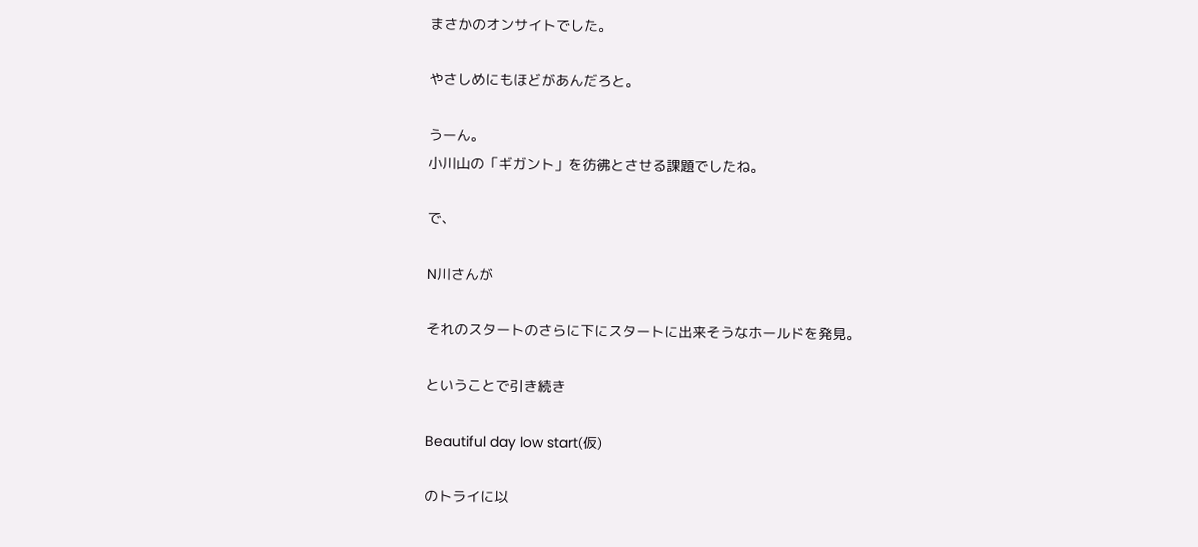まさかのオンサイトでした。

やさしめにもほどがあんだろと。

うーん。
小川山の「ギガント」を彷彿とさせる課題でしたね。

で、

N川さんが

それのスタートのさらに下にスタートに出来そうなホールドを発見。

ということで引き続き

Beautiful day low start(仮)

のトライに以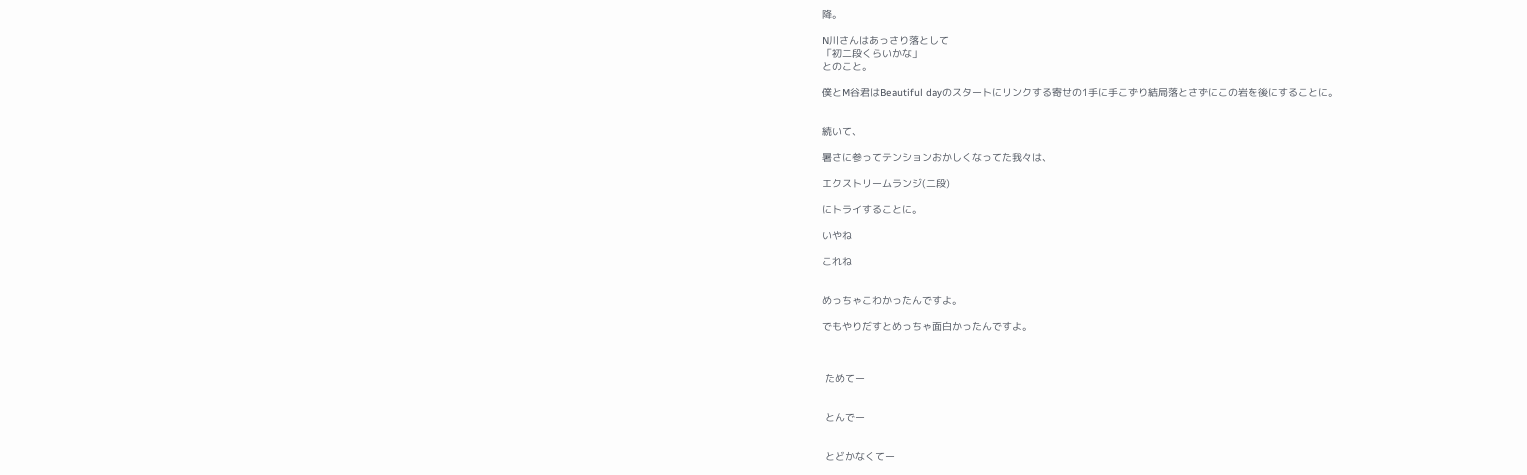降。

N川さんはあっさり落として
「初二段くらいかな」
とのこと。

僕とM谷君はBeautiful dayのスタートにリンクする寄せの1手に手こずり結局落とさずにこの岩を後にすることに。


続いて、

暑さに参ってテンションおかしくなってた我々は、

エクストリームランジ(二段)

にトライすることに。

いやね

これね


めっちゃこわかったんですよ。

でもやりだすとめっちゃ面白かったんですよ。



 ためてー


 とんでー


 とどかなくてー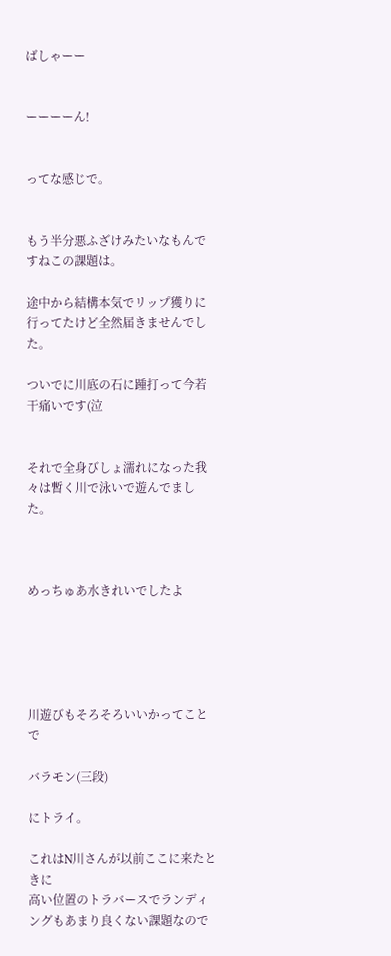ばしゃーー


ーーーーん!


ってな感じで。


もう半分悪ふざけみたいなもんですねこの課題は。

途中から結構本気でリップ獲りに行ってたけど全然届きませんでした。

ついでに川底の石に踵打って今若干痛いです(泣


それで全身びしょ濡れになった我々は暫く川で泳いで遊んでました。



めっちゅあ水きれいでしたよ





川遊びもそろそろいいかってことで

バラモン(三段)

にトライ。

これはN川さんが以前ここに来たときに
高い位置のトラバースでランディングもあまり良くない課題なので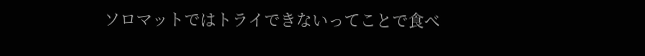ソロマットではトライできないってことで食べ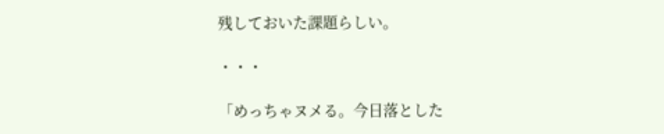残しておいた課題らしい。

・・・

「めっちゃヌメる。今日落とした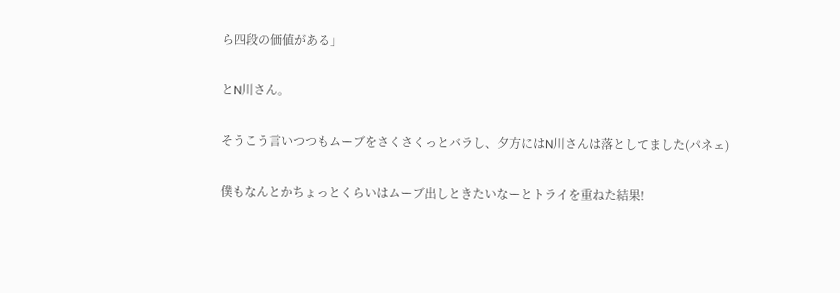ら四段の価値がある」

とN川さん。

そうこう言いつつもムーブをさくさくっとバラし、夕方にはN川さんは落としてました(パネェ)

僕もなんとかちょっとくらいはムーブ出しときたいなーとトライを重ねた結果!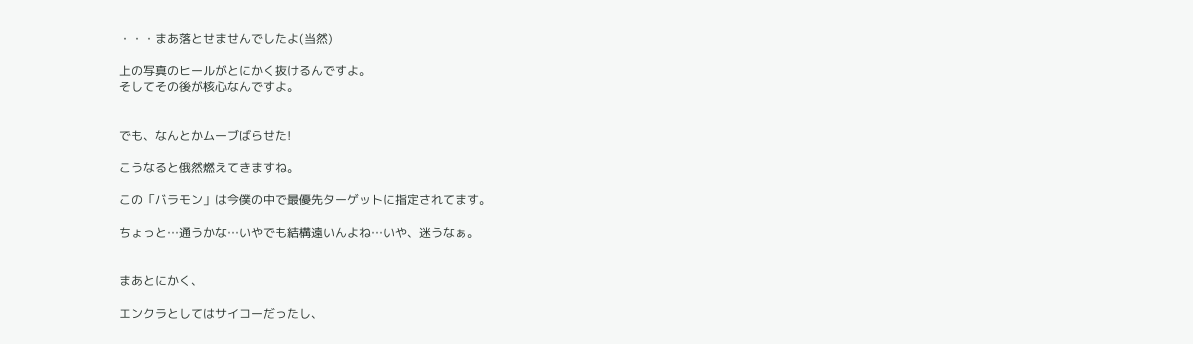・・・まあ落とせませんでしたよ(当然)

上の写真のヒールがとにかく抜けるんですよ。
そしてその後が核心なんですよ。


でも、なんとかムーブばらせた!

こうなると俄然燃えてきますね。

この「バラモン」は今僕の中で最優先ターゲットに指定されてます。

ちょっと…通うかな…いやでも結構遠いんよね…いや、迷うなぁ。


まあとにかく、

エンクラとしてはサイコーだったし、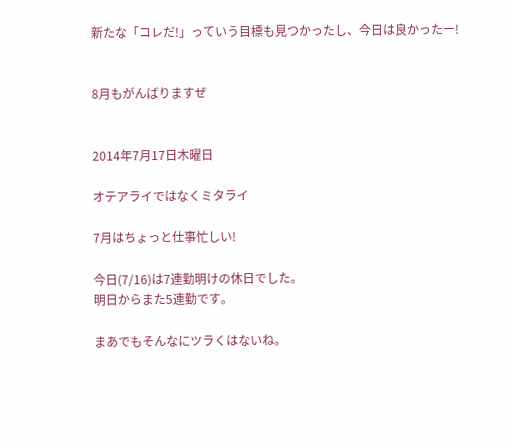新たな「コレだ!」っていう目標も見つかったし、今日は良かったー!


8月もがんばりますぜ


2014年7月17日木曜日

オテアライではなくミタライ

7月はちょっと仕事忙しい!

今日(7/16)は7連勤明けの休日でした。
明日からまた5連勤です。

まあでもそんなにツラくはないね。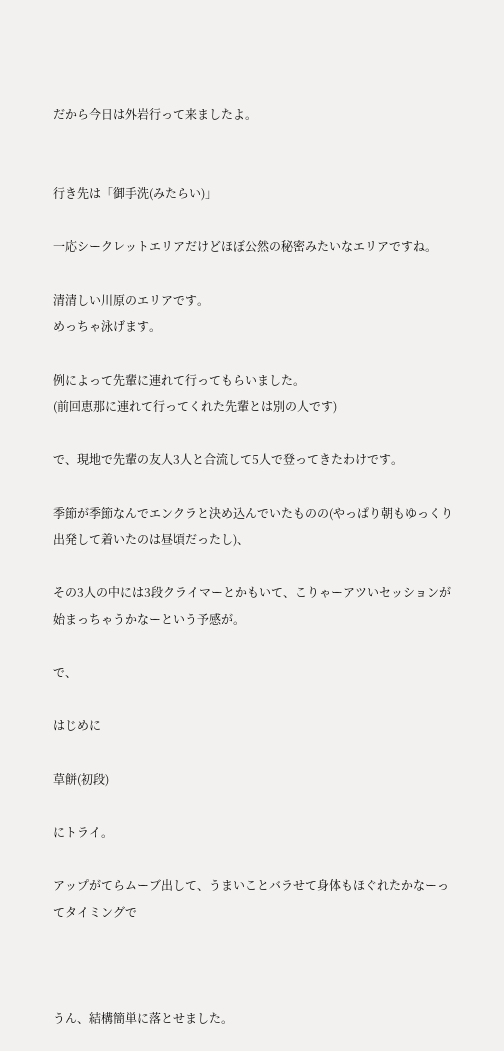だから今日は外岩行って来ましたよ。


行き先は「御手洗(みたらい)」

一応シークレットエリアだけどほぼ公然の秘密みたいなエリアですね。

清清しい川原のエリアです。
めっちゃ泳げます。

例によって先輩に連れて行ってもらいました。
(前回恵那に連れて行ってくれた先輩とは別の人です)

で、現地で先輩の友人3人と合流して5人で登ってきたわけです。

季節が季節なんでエンクラと決め込んでいたものの(やっぱり朝もゆっくり出発して着いたのは昼頃だったし)、

その3人の中には3段クライマーとかもいて、こりゃーアツいセッションが始まっちゃうかなーという予感が。

で、

はじめに

草餅(初段)

にトライ。

アップがてらムーブ出して、うまいことバラせて身体もほぐれたかなーってタイミングで



うん、結構簡単に落とせました。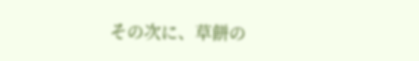その次に、草餅の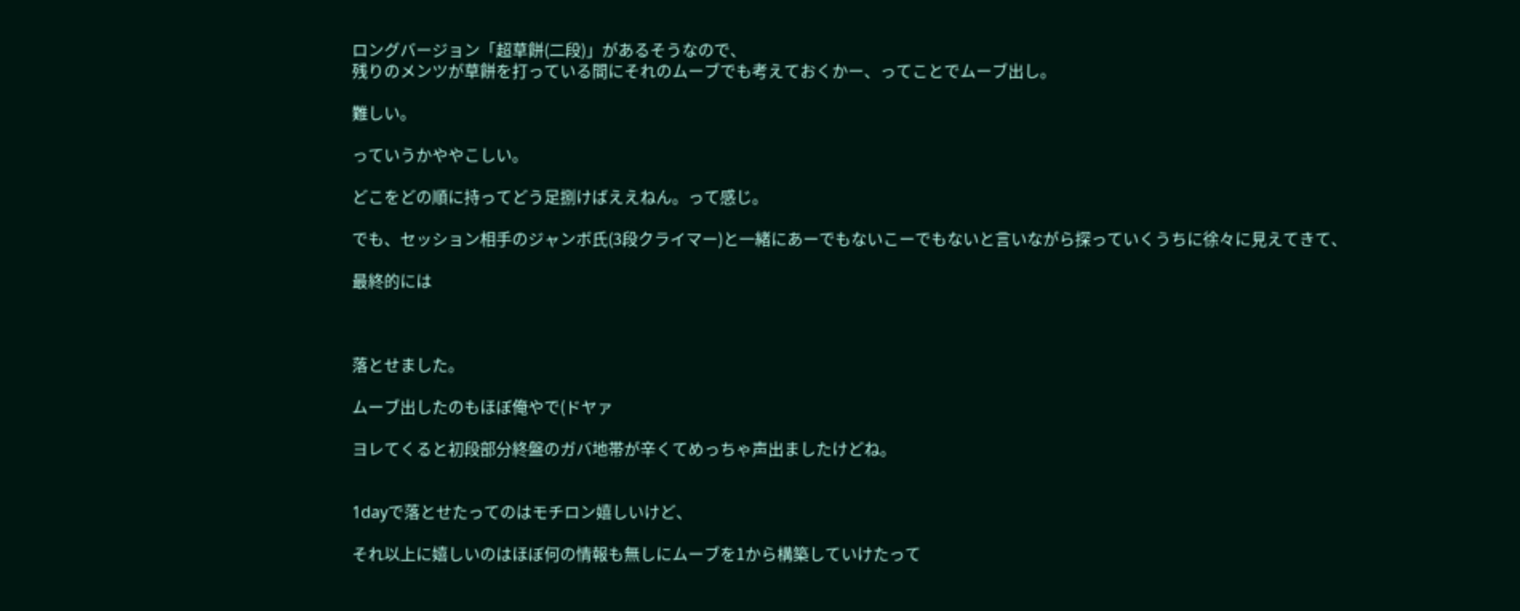ロングバージョン「超草餅(二段)」があるそうなので、
残りのメンツが草餅を打っている間にそれのムーブでも考えておくかー、ってことでムーブ出し。

難しい。

っていうかややこしい。

どこをどの順に持ってどう足捌けばええねん。って感じ。

でも、セッション相手のジャンボ氏(3段クライマー)と一緒にあーでもないこーでもないと言いながら探っていくうちに徐々に見えてきて、

最終的には



落とせました。

ムーブ出したのもほぼ俺やで(ドヤァ

ヨレてくると初段部分終盤のガバ地帯が辛くてめっちゃ声出ましたけどね。


1dayで落とせたってのはモチロン嬉しいけど、

それ以上に嬉しいのはほぼ何の情報も無しにムーブを1から構築していけたって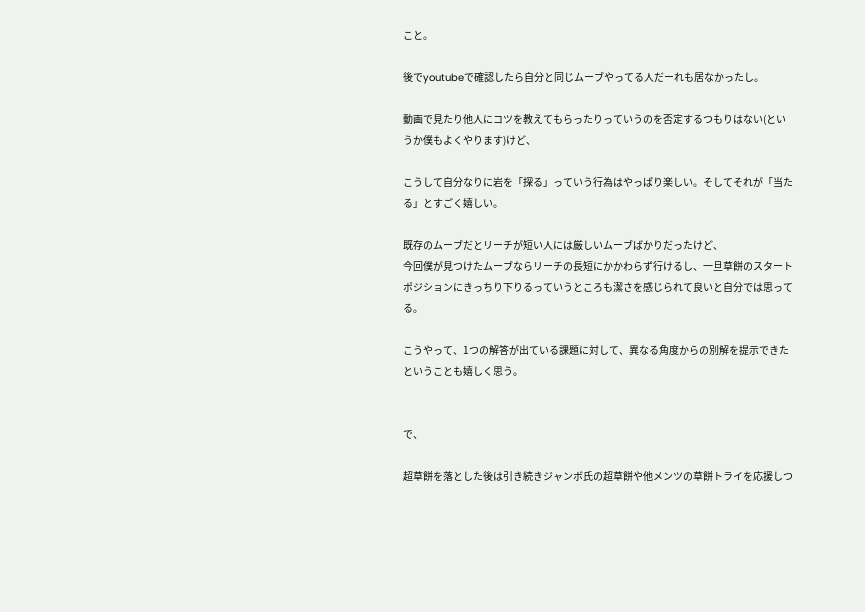こと。

後でyoutubeで確認したら自分と同じムーブやってる人だーれも居なかったし。

動画で見たり他人にコツを教えてもらったりっていうのを否定するつもりはない(というか僕もよくやります)けど、

こうして自分なりに岩を「探る」っていう行為はやっぱり楽しい。そしてそれが「当たる」とすごく嬉しい。

既存のムーブだとリーチが短い人には厳しいムーブばかりだったけど、
今回僕が見つけたムーブならリーチの長短にかかわらず行けるし、一旦草餅のスタートポジションにきっちり下りるっていうところも潔さを感じられて良いと自分では思ってる。

こうやって、1つの解答が出ている課題に対して、異なる角度からの別解を提示できたということも嬉しく思う。


で、

超草餅を落とした後は引き続きジャンボ氏の超草餅や他メンツの草餅トライを応援しつ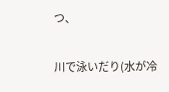つ、

川で泳いだり(水が冷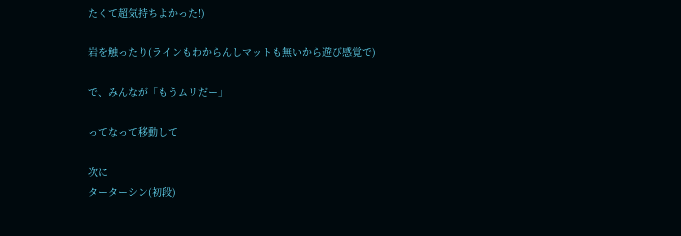たくて超気持ちよかった!)

岩を触ったり(ラインもわからんしマットも無いから遊び感覚で)

で、みんなが「もうムリだー」

ってなって移動して

次に
ターターシン(初段)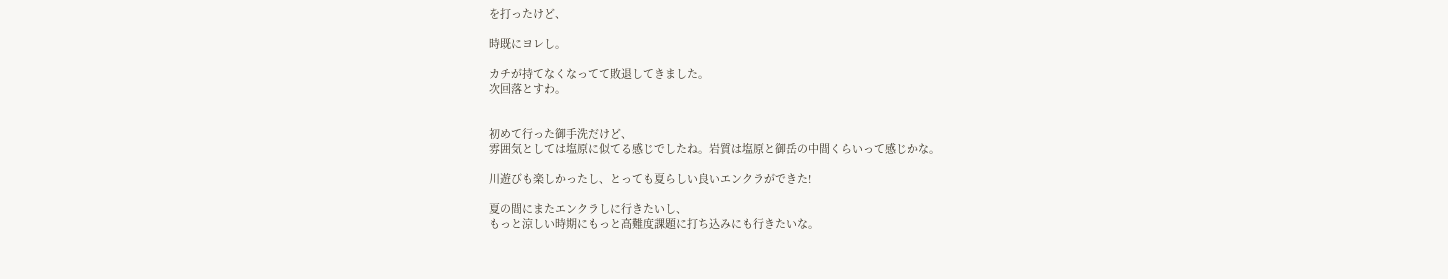を打ったけど、

時既にヨレし。

カチが持てなくなってて敗退してきました。
次回落とすわ。


初めて行った御手洗だけど、
雰囲気としては塩原に似てる感じでしたね。岩質は塩原と御岳の中間くらいって感じかな。

川遊びも楽しかったし、とっても夏らしい良いエンクラができた!

夏の間にまたエンクラしに行きたいし、
もっと涼しい時期にもっと高難度課題に打ち込みにも行きたいな。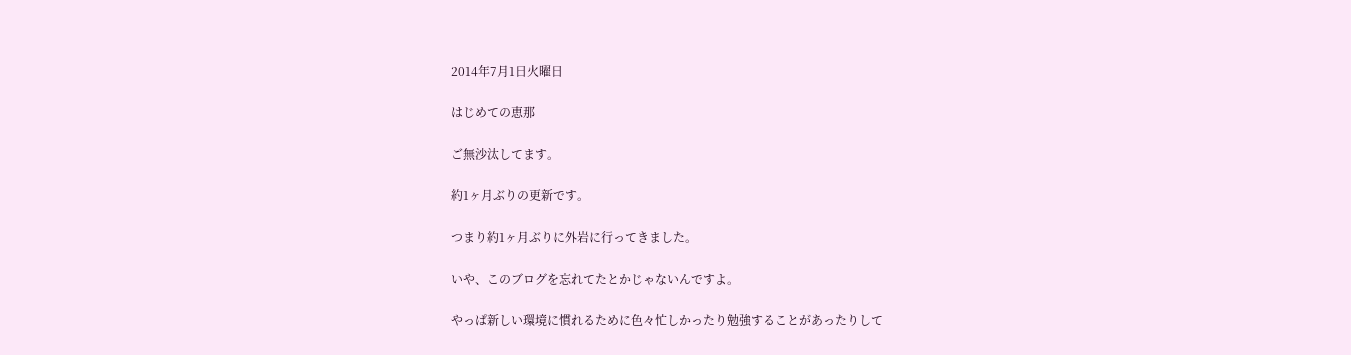2014年7月1日火曜日

はじめての恵那

ご無沙汰してます。

約1ヶ月ぶりの更新です。

つまり約1ヶ月ぶりに外岩に行ってきました。

いや、このブログを忘れてたとかじゃないんですよ。

やっぱ新しい環境に慣れるために色々忙しかったり勉強することがあったりして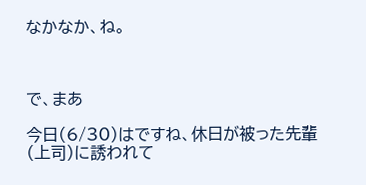なかなか、ね。



で、まあ

今日(6/30)はですね、休日が被った先輩(上司)に誘われて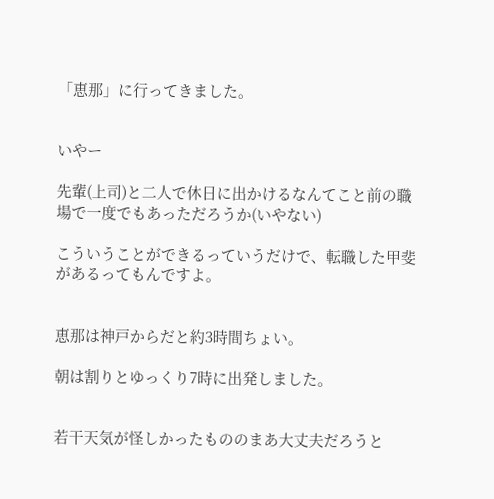「恵那」に行ってきました。


いやー

先輩(上司)と二人で休日に出かけるなんてこと前の職場で一度でもあっただろうか(いやない)

こういうことができるっていうだけで、転職した甲斐があるってもんですよ。


恵那は神戸からだと約3時間ちょい。

朝は割りとゆっくり7時に出発しました。


若干天気が怪しかったもののまあ大丈夫だろうと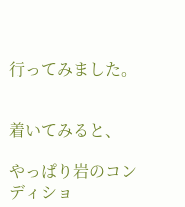行ってみました。


着いてみると、

やっぱり岩のコンディショ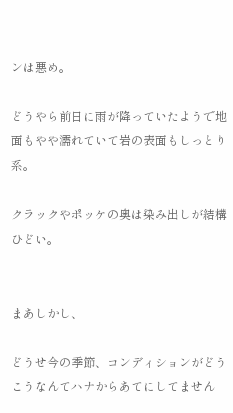ンは悪め。

どうやら前日に雨が降っていたようで地面もやや濡れていて岩の表面もしっとり系。

クラックやポッケの奥は染み出しが結構ひどい。


まあしかし、

どうせ今の季節、コンディションがどうこうなんてハナからあてにしてません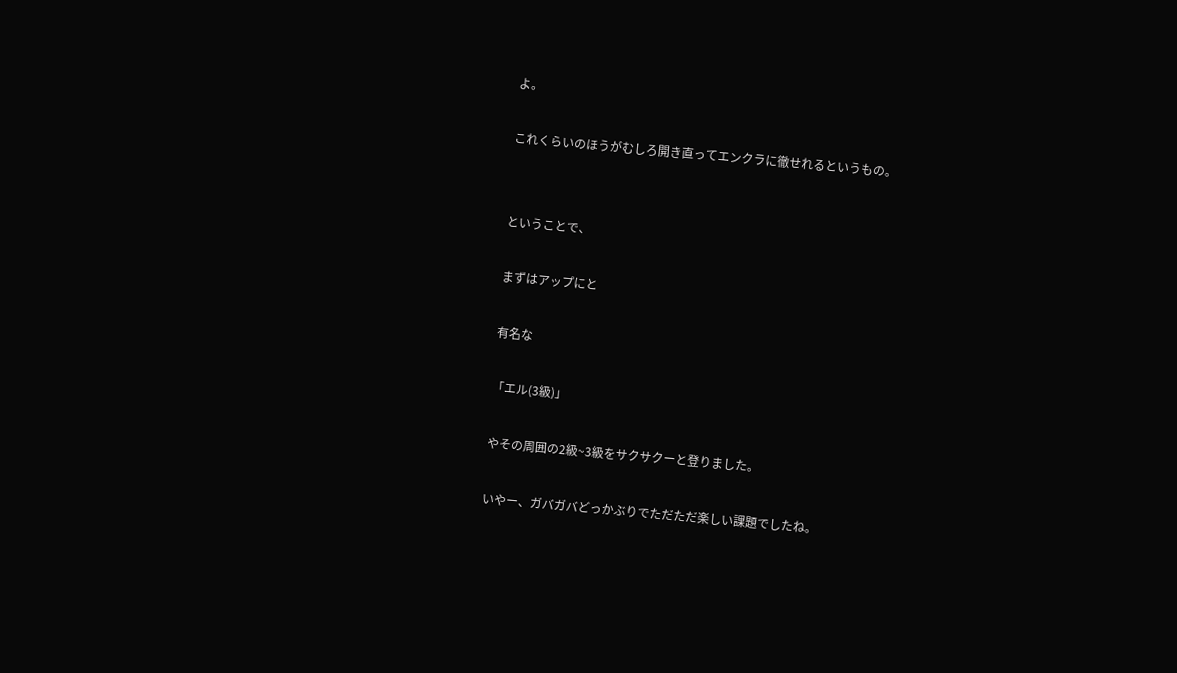よ。

これくらいのほうがむしろ開き直ってエンクラに徹せれるというもの。


ということで、

まずはアップにと

有名な

「エル(3級)」

やその周囲の2級~3級をサクサクーと登りました。

いやー、ガバガバどっかぶりでただただ楽しい課題でしたね。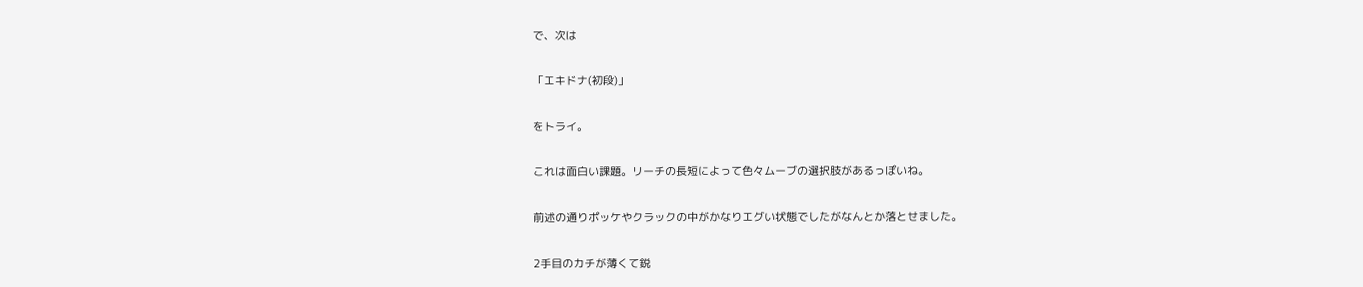で、次は

「エキドナ(初段)」

をトライ。

これは面白い課題。リーチの長短によって色々ムーブの選択肢があるっぽいね。

前述の通りポッケやクラックの中がかなりエグい状態でしたがなんとか落とせました。

2手目のカチが薄くて鋭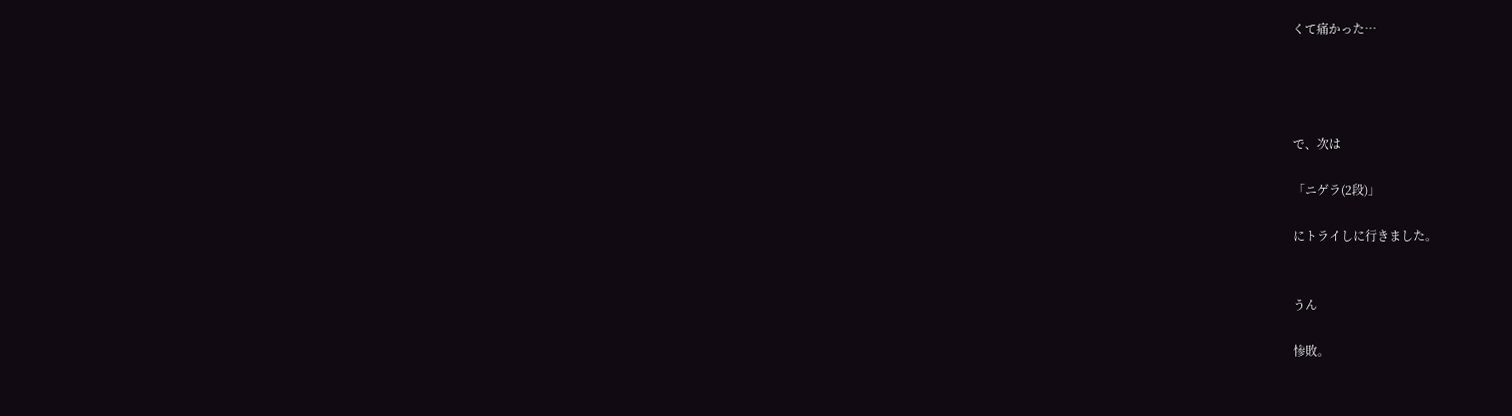くて痛かった…




で、次は

「ニゲラ(2段)」

にトライしに行きました。


うん

惨敗。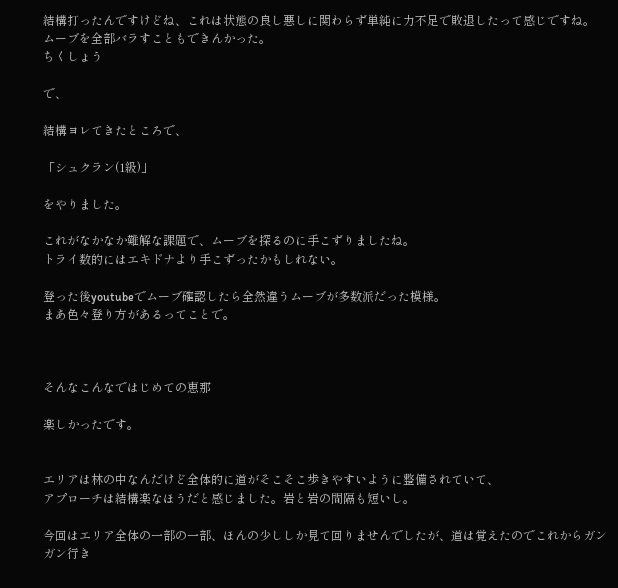結構打ったんですけどね、これは状態の良し悪しに関わらず単純に力不足で敗退したって感じですね。
ムーブを全部バラすこともできんかった。
ちくしょう

で、

結構ヨレてきたところで、

「シュクラン(1級)」

をやりました。

これがなかなか難解な課題で、ムーブを探るのに手こずりましたね。
トライ数的にはエキドナより手こずったかもしれない。

登った後youtubeでムーブ確認したら全然違うムーブが多数派だった模様。
まあ色々登り方があるってことで。



そんなこんなではじめての恵那

楽しかったです。


エリアは林の中なんだけど全体的に道がそこそこ歩きやすいように整備されていて、
アプローチは結構楽なほうだと感じました。岩と岩の間隔も短いし。

今回はエリア全体の一部の一部、ほんの少ししか見て回りませんでしたが、道は覚えたのでこれからガンガン行き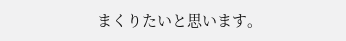まくりたいと思います。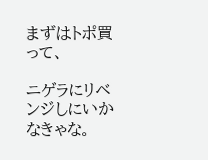まずはトポ買って、

ニゲラにリベンジしにいかなきゃな。